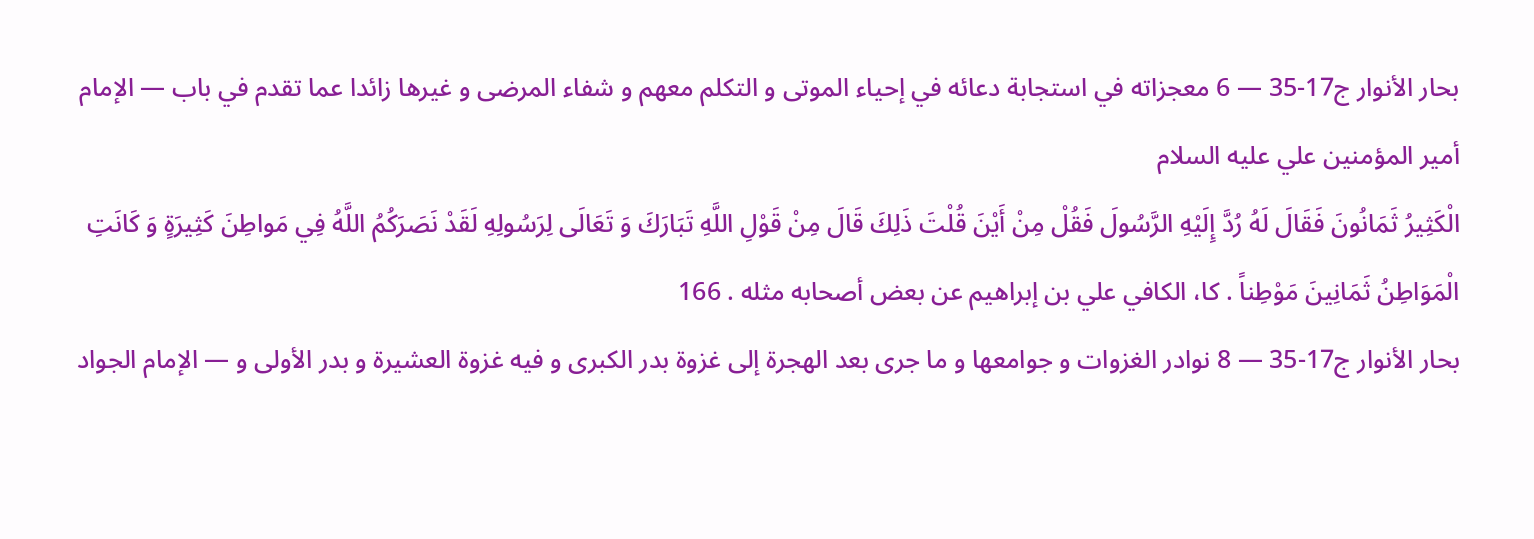بحار الأنوار ج17-35 — 6 معجزاته في استجابة دعائه في إحياء الموتى و التكلم معهم و شفاء المرضى و غيرها زائدا عما تقدم في باب — الإمام أمير المؤمنين علي عليه السلام
الْكَثِيرُ ثَمَانُونَ فَقَالَ لَهُ رُدَّ إِلَيْهِ الرَّسُولَ فَقُلْ مِنْ أَيْنَ قُلْتَ ذَلِكَ قَالَ مِنْ قَوْلِ اللَّهِ تَبَارَكَ وَ تَعَالَى لِرَسُولِهِ لَقَدْ نَصَرَكُمُ اللَّهُ فِي مَواطِنَ كَثِيرَةٍ وَ كَانَتِ الْمَوَاطِنُ ثَمَانِينَ مَوْطِناً . كا، الكافي علي بن إبراهيم عن بعض أصحابه مثله . 166
بحار الأنوار ج17-35 — 8 نوادر الغزوات و جوامعها و ما جرى بعد الهجرة إلى غزوة بدر الكبرى و فيه غزوة العشيرة و بدر الأولى و — الإمام الجواد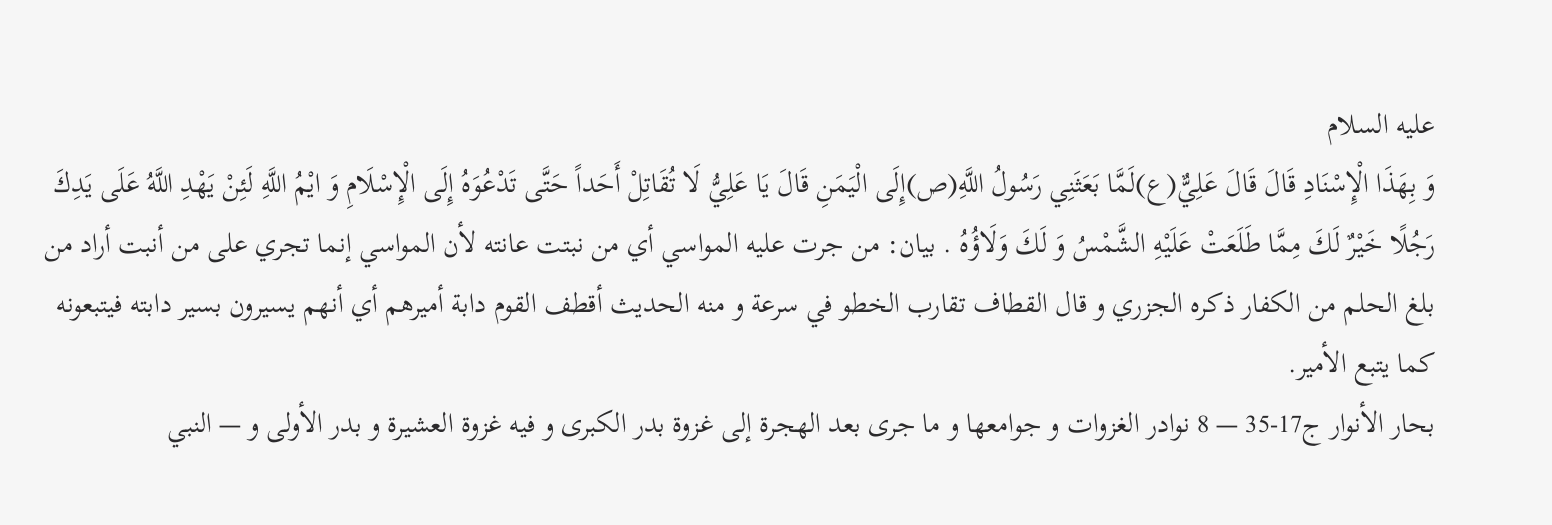عليه السلام
وَ بِهَذَا الْإِسْنَادِ قَالَ قَالَ عَلِيٌّ(ع)لَمَّا بَعَثَنِي رَسُولُ اللَّهِ(ص)إِلَى الْيَمَنِ قَالَ يَا عَلِيُّ لَا تُقَاتِلْ أَحَداً حَتَّى تَدْعُوَهُ إِلَى الْإِسْلَامِ وَ ايْمُ اللَّهِ لَئِنْ يَهْدِ اللَّهُ عَلَى يَدِكَ رَجُلًا خَيْرٌ لَكَ مِمَّا طَلَعَتْ عَلَيْهِ الشَّمْسُ وَ لَكَ وَلَاؤُهُ . بيان: من جرت عليه المواسي أي من نبتت عانته لأن المواسي إنما تجري على من أنبت أراد من بلغ الحلم من الكفار ذكره الجزري و قال القطاف تقارب الخطو في سرعة و منه الحديث أقطف القوم دابة أميرهم أي أنهم يسيرون بسير دابته فيتبعونه كما يتبع الأمير.
بحار الأنوار ج17-35 — 8 نوادر الغزوات و جوامعها و ما جرى بعد الهجرة إلى غزوة بدر الكبرى و فيه غزوة العشيرة و بدر الأولى و — النبي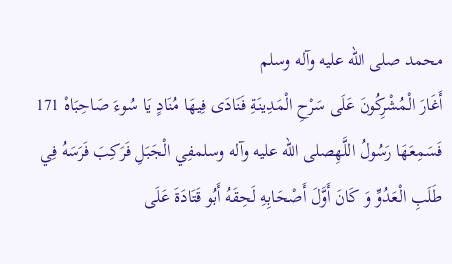محمد صلى الله عليه وآله وسلم
أَغَارَ الْمُشْرِكُونَ عَلَى سَرْحِ الْمَدِينَةِ فَنَادَى فِيهَا مُنَادٍ يَا سُوءَ صَاحِبَاهْ 171 فَسَمِعَهَا رَسُولُ اللَّهِصلى الله عليه وآله وسلمفِي الْجَبَلِ فَرَكِبَ فَرَسَهُ فِي طَلَبِ الْعَدُوِّ وَ كَانَ أَوَّلَ أَصْحَابِهِ لَحِقَهُ أَبُو قَتَادَةَ عَلَى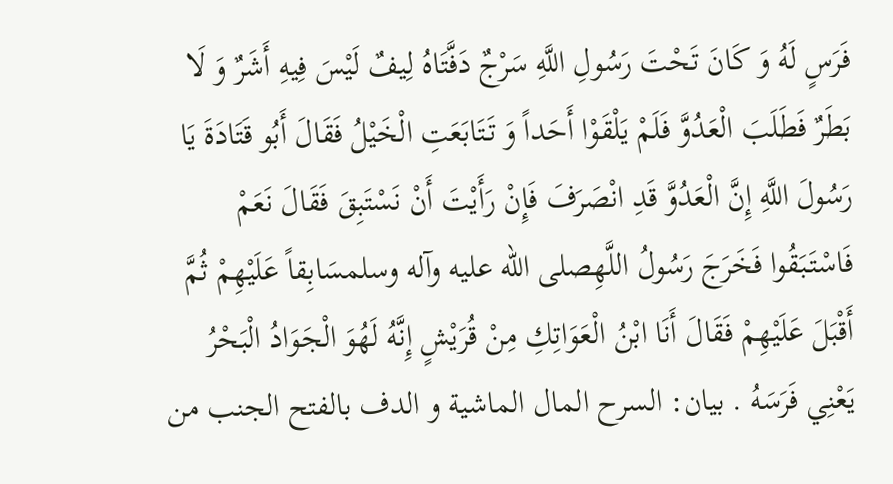فَرَسٍ لَهُ وَ كَانَ تَحْتَ رَسُولِ اللَّهِ سَرْجٌ دَفَّتَاهُ لِيفٌ لَيْسَ فِيهِ أَشَرٌ وَ لَا بَطَرٌ فَطَلَبَ الْعَدُوَّ فَلَمْ يَلْقَوْا أَحَداً وَ تَتَابَعَتِ الْخَيْلُ فَقَالَ أَبُو قَتَادَةَ يَا رَسُولَ اللَّهِ إِنَّ الْعَدُوَّ قَدِ انْصَرَفَ فَإِنْ رَأَيْتَ أَنْ نَسْتَبِقَ فَقَالَ نَعَمْ فَاسْتَبَقُوا فَخَرَجَ رَسُولُ اللَّهِصلى الله عليه وآله وسلمسَابِقاً عَلَيْهِمْ ثُمَّ أَقْبَلَ عَلَيْهِمْ فَقَالَ أَنَا ابْنُ الْعَوَاتِكِ مِنْ قُرَيْشٍ إِنَّهُ لَهُوَ الْجَوَادُ الْبَحْرُ يَعْنِي فَرَسَهُ . بيان: السرح المال الماشية و الدف بالفتح الجنب من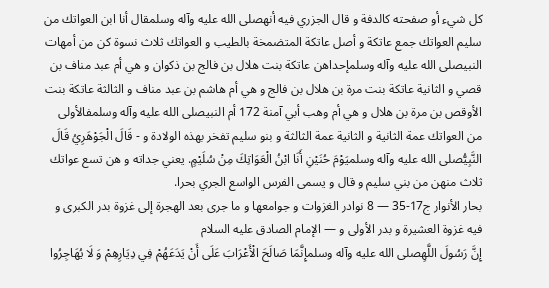كل شيء أو صفحته كالدفة و قال الجزري فيه أنهصلى الله عليه وآله وسلمقال أنا ابن العواتك من سليم العواتك جمع عاتكة و أصل عاتكة المتضمخة بالطيب و العواتك ثلاث نسوة كن من أمهات النبيصلى الله عليه وآله وسلمإحداهن عاتكة بنت هلال بن فالج بن ذكوان و هي أم عبد مناف بن قصي و الثانية عاتكة بنت مرة بن هلال بن فالج و هي أم هاشم بن عبد مناف و الثالثة عاتكة بنت الأوقص بن مرة بن هلال و هي أم وهب أبي آمنة 172 أم النبيصلى الله عليه وآله وسلمفالأولى من العواتك عمة الثانية و الثانية عمة الثالثة و بنو سليم تفخر بهذه الولادة و - قَالَ الْجَوْهَرِيُ قَالَ النَّبِيُّصلى الله عليه وآله وسلميَوْمَ حُنَيْنِ أَنَا ابْنُ الْعَوَاتِكَ مِنْ سُلَيْمٍ. يعني جداته و هن تسع عواتك ثلاث منهن من بني سليم و قال و يسمى الفرس الواسع الجري بحرا.
بحار الأنوار ج17-35 — 8 نوادر الغزوات و جوامعها و ما جرى بعد الهجرة إلى غزوة بدر الكبرى و فيه غزوة العشيرة و بدر الأولى و — الإمام الصادق عليه السلام
إِنَّ رَسُولَ اللَّهِصلى الله عليه وآله وسلمإِنَّمَا صَالَحَ الْأَعْرَابَ عَلَى أَنْ يَدَعَهُمْ فِي دِيَارِهِمْ وَ لَا يُهَاجِرُوا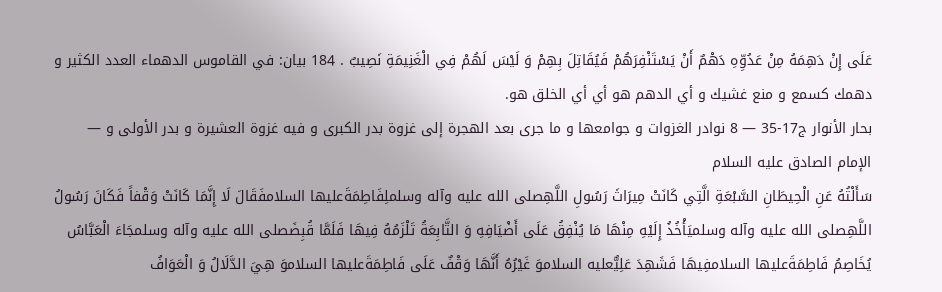عَلَى إِنْ دَهِمَهُ مِنْ عَدُوِّهِ دَهْمٌ أَنْ يَسْتَنْفِرَهُمْ فَيُقَاتِلَ بِهِمْ وَ لَيْسَ لَهُمْ فِي الْغَنِيمَةِ نَصِيبٌ . 184 بيان: في القاموس الدهماء العدد الكثير و دهمك كسمع و منع غشيك و أي الدهم هو أي أي الخلق هو.
بحار الأنوار ج17-35 — 8 نوادر الغزوات و جوامعها و ما جرى بعد الهجرة إلى غزوة بدر الكبرى و فيه غزوة العشيرة و بدر الأولى و — الإمام الصادق عليه السلام
سَأَلْتُهُ عَنِ الْحِيطَانِ السَّبْعَةِ الَّتِي كَانَتْ مِيرَاثَ رَسُولِ اللَّهِصلى الله عليه وآله وسلملِفَاطِمَةَعليها السلامفَقَالَ لَا إِنَّمَا كَانَتْ وَقْفاً فَكَانَ رَسُولُ اللَّهِصلى الله عليه وآله وسلميَأْخُذُ إِلَيْهِ مِنْهَا مَا يُنْفِقُ عَلَى أَضْيَافِهِ وَ التَّابِعَةُ تَلْزَمُهُ فِيهَا فَلَمَّا قُبِضَصلى الله عليه وآله وسلمجَاءَ الْعَبَّاسُ يُخَاصِمُ فَاطِمَةَعليها السلامفِيهَا فَشَهِدَ عَلِيٌّعليه السلاموَ غَيْرُهُ أَنَّهَا وَقْفٌ عَلَى فَاطِمَةَعليها السلاموَ هِيَ الدَّلَالُ وَ الْعَوَافُ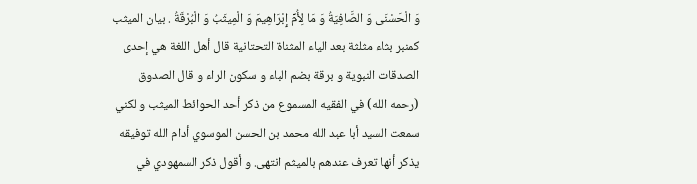وَ الْحَسْنَى وَ الصَّافِيَةُ وَ مَا لِأُمِّ إِبْرَاهِيمَ وَ الْمِيثَبُ وَ الْبُرْقَةُ . بيان الميثب كمنبر بثاء مثلثة بعد الياء المثناة التحتانية قال أهل اللغة هي إحدى الصدقات النبوية و برقة بضم الباء و سكون الراء و قال الصدوق (رحمه الله) في الفقيه المسموع من ذكر أحد الحوائط الميثب و لكني سمعت السيد أبا عبد الله محمد بن الحسن الموسوي أدام الله توفيقه يذكر أنها تعرف عندهم بالميثم انتهى. و أقول ذكر السمهودي في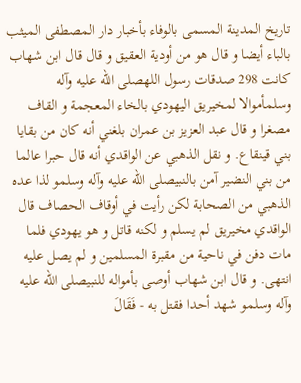تاريخ المدينة المسمى بالوفاء بأخبار دار المصطفى الميثب بالباء أيضا و قال هو من أودية العقيق و قال قال ابن شهاب كانت 298 صدقات رسول اللهصلى الله عليه وآله وسلمأموالا لمخيريق اليهودي بالخاء المعجمة و القاف مصغرا و قال عبد العزيز بن عمران بلغني أنه كان من بقايا بني قينقاع. و نقل الذهبي عن الواقدي أنه قال حبرا عالما من بني النضير آمن بالنبيصلى الله عليه وآله وسلمو لذا عده الذهبي من الصحابة لكن رأيت في أوقاف الحصاف قال الواقدي مخيريق لم يسلم و لكنه قاتل و هو يهودي فلما مات دفن في ناحية من مقبرة المسلمين و لم يصل عليه انتهى. و قال ابن شهاب أوصى بأمواله للنبيصلى الله عليه وآله وسلمو شهد أحدا فقتل به - فَقَالَ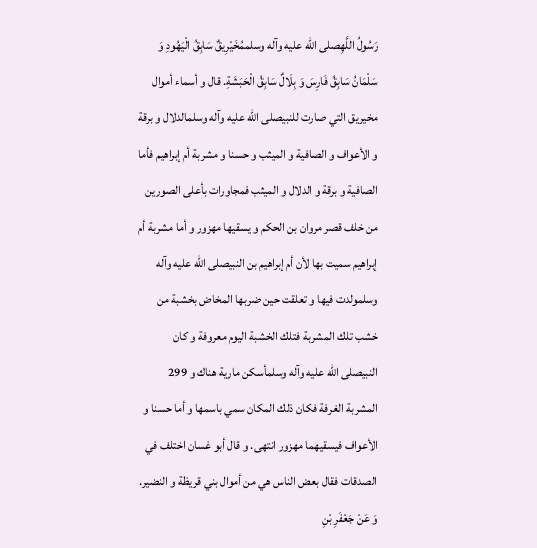رَسُولُ اللَّهِصلى الله عليه وآله وسلممُخَيْرِيقٌ سَابِقُ الْيَهُودِ وَ سَلْمَانُ سَابِقُ فَارِسَ وَ بِلَالٌ سَابِقُ الْحَبَشَةِ. قال و أسماء أموال مخيريق التي صارت للنبيصلى الله عليه وآله وسلمالدلال و برقة و الأعواف و الصافية و الميثب و حسنا و مشربة أم إبراهيم فأما الصافية و برقة و الدلال و الميثب فمجاورات بأعلى الصورين من خلف قصر مروان بن الحكم و يسقيها مهزور و أما مشربة أم إبراهيم سميت بها لأن أم إبراهيم بن النبيصلى الله عليه وآله وسلمولدت فيها و تعلقت حين ضربها المخاض بخشبة من خشب تلك المشربة فتلك الخشبة اليوم معروفة و كان النبيصلى الله عليه وآله وسلمأسكن مارية هناك و 299 المشربة الغرفة فكان ذلك المكان سمي باسمها و أما حسنا و الأعواف فيسقيهما مهزور انتهى. و قال أبو غسان اختلف في الصدقات فقال بعض الناس هي من أموال بني قريظة و النضير. وَ عَنْ جَعْفَرِ بْنِ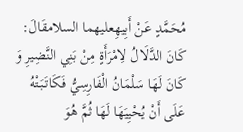مُحَمَّدٍ عَنْ أَبِيهِعليهما السلامقَالَ: كَانَ الدَّلَالُ لِامْرَأَةٍ مِنْ بَنِي النَّضِيرِ وَ كَانَ لَهَا سَلْمَانُ الْفَارِسِيُّ فَكَاتَبَتْهُ عَلَى أَنْ يُحْيِيَهَا لَهَا ثُمَّ هُوَ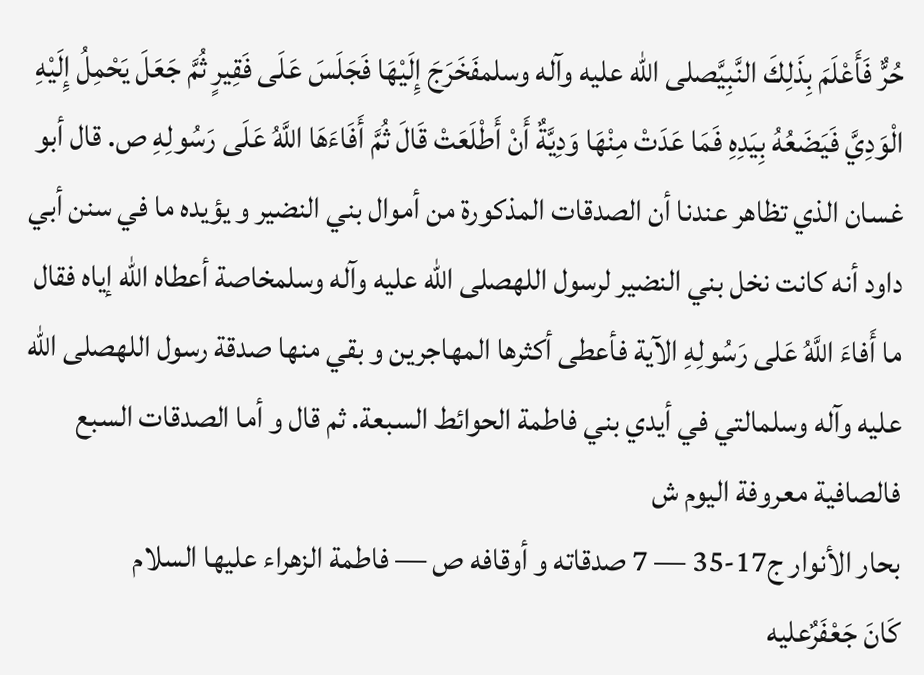حُرٌّ فَأَعْلَمَ بِذَلِكَ النَّبِيَّصلى الله عليه وآله وسلمفَخَرَجَ إِلَيْهَا فَجَلَسَ عَلَى فَقِيرٍ ثُمَّ جَعَلَ يَحْمِلُ إِلَيْهِ الْوَدِيَّ فَيَضَعُهُ بِيَدِهِ فَمَا عَدَتْ مِنْهَا وَدِيَّةٌ أَنْ أَطْلَعَتْ قَالَ ثُمَّ أَفَاءَهَا اللَّهُ عَلَى رَسُولِهِ ص. قال أبو غسان الذي تظاهر عندنا أن الصدقات المذكورة من أموال بني النضير و يؤيده ما في سنن أبي داود أنه كانت نخل بني النضير لرسول اللهصلى الله عليه وآله وسلمخاصة أعطاه الله إياه فقال ما أَفاءَ اللَّهُ عَلى رَسُولِهِ الآية فأعطى أكثرها المهاجرين و بقي منها صدقة رسول اللهصلى الله عليه وآله وسلمالتي في أيدي بني فاطمة الحوائط السبعة. ثم قال و أما الصدقات السبع فالصافية معروفة اليوم ش
بحار الأنوار ج17-35 — 7 صدقاته و أوقافه ص — فاطمة الزهراء عليها السلام
كَانَ جَعْفَرٌعليه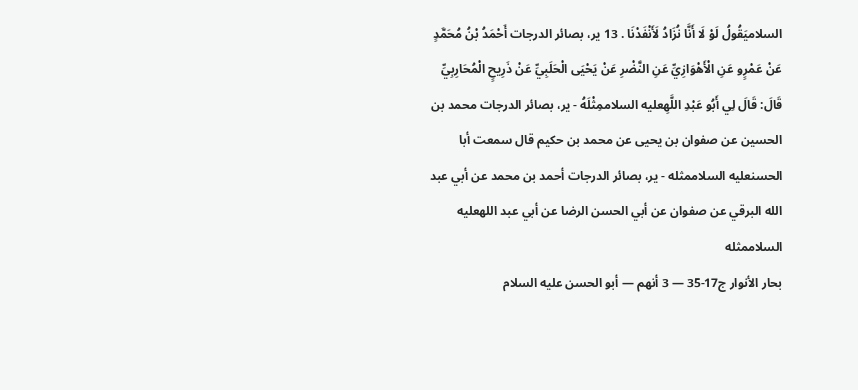السلاميَقُولُ لَوْ لَا أَنَّا نُزَادُ لَأَنْفَدْنَا . 13 ير، بصائر الدرجات أَحْمَدُ بْنُ مُحَمَّدٍ عَنْ عَمْرٍو عَنِ الْأَهْوَازِيِّ عَنِ النَّضْرِ عَنْ يَحْيَى الْحَلَبِيِّ عَنْ ذَرِيحٍ الْمُحَارِبِيِّ قَالَ: قَالَ لِي أَبُو عَبْدِ اللَّهِعليه السلاممِثْلَهُ - ير، بصائر الدرجات محمد بن الحسين عن صفوان بن يحيى عن محمد بن حكيم قال سمعت أبا الحسنعليه السلاممثله - ير، بصائر الدرجات أحمد بن محمد عن أبي عبد الله البرقي عن صفوان عن أبي الحسن الرضا عن أبي عبد اللهعليه السلاممثله
بحار الأنوار ج17-35 — 3 أنهم — أبو الحسن عليه السلام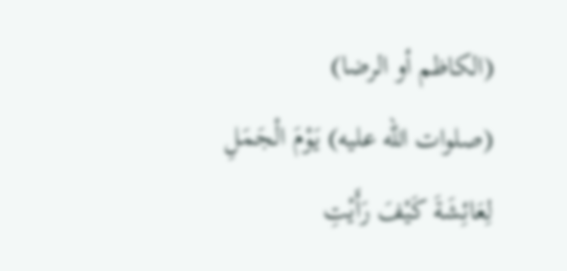(الكاظم أو الرضا)
(صلوات اللّه عليه) يَوْمَ الْجَمَلِ لِعَائِشَةَ كَيْفَ رَأَيْتِ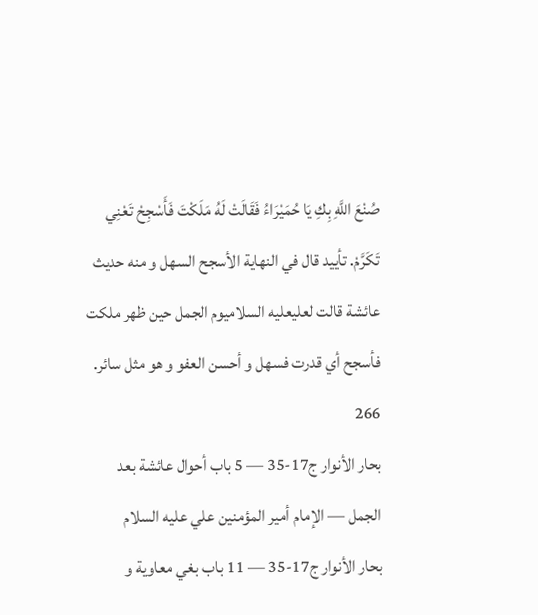صُنْعَ اللَّهِ بِكِ يَا حُمَيْرَاءُ فَقَالَتْ لَهُ مَلَكْتَ فَأَسْجِحْ تَعْنِي تَكَرَّمْ. تأييد قال في النهاية الأسجح السهل و منه حديث عائشة قالت لعليعليه السلاميوم الجمل حين ظهر ملكت فأسجح أي قدرت فسهل و أحسن العفو و هو مثل سائر. 266
بحار الأنوار ج17-35 — 5 باب أحوال عائشة بعد الجمل — الإمام أمير المؤمنين علي عليه السلام
بحار الأنوار ج17-35 — 11 باب بغي معاوية و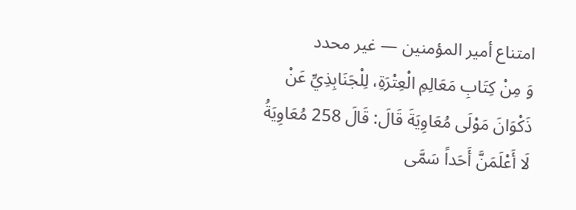امتناع أمير المؤمنين — غير محدد
وَ مِنْ كِتَابِ مَعَالِمِ الْعِتْرَةِ، لِلْجَنَابِذِيِّ عَنْ ذَكْوَانَ مَوْلَى مُعَاوِيَةَ قَالَ: قَالَ 258 مُعَاوِيَةُ لَا أَعْلَمَنَّ أَحَداً سَمَّى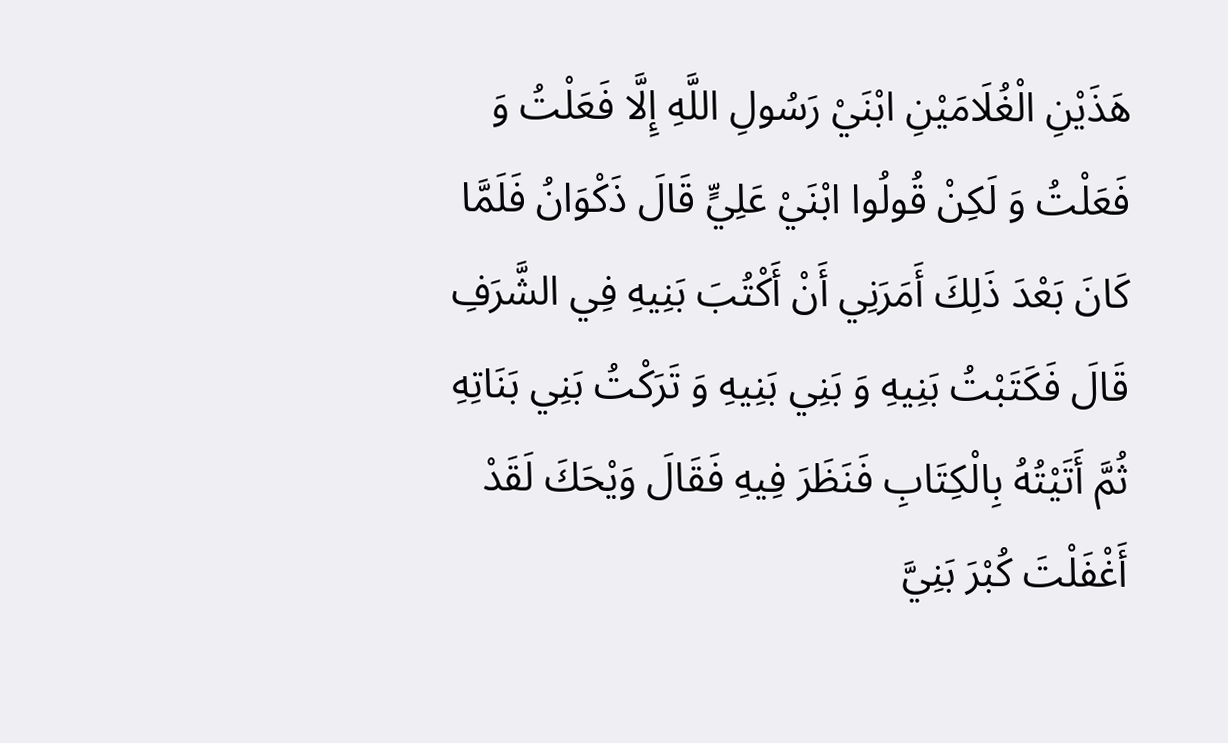هَذَيْنِ الْغُلَامَيْنِ ابْنَيْ رَسُولِ اللَّهِ إِلَّا فَعَلْتُ وَ فَعَلْتُ وَ لَكِنْ قُولُوا ابْنَيْ عَلِيٍّ قَالَ ذَكْوَانُ فَلَمَّا كَانَ بَعْدَ ذَلِكَ أَمَرَنِي أَنْ أَكْتُبَ بَنِيهِ فِي الشَّرَفِ قَالَ فَكَتَبْتُ بَنِيهِ وَ بَنِي بَنِيهِ وَ تَرَكْتُ بَنِي بَنَاتِهِ ثُمَّ أَتَيْتُهُ بِالْكِتَابِ فَنَظَرَ فِيهِ فَقَالَ وَيْحَكَ لَقَدْ أَغْفَلْتَ كُبْرَ بَنِيَّ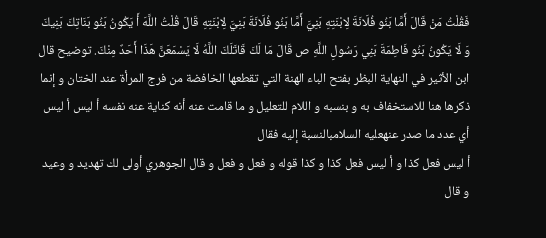فَقُلْتُ مَنْ قَالَ أَمَّا بَنُو فُلَانَةَ لِابْنَتِهِ بَنِيَّ أَمَّا بَنُو فُلَانَةَ بَنِيَّ لِابْنَتِهِ قَالَ قُلْتُ اللَّهَ أَ يَكُونُ بَنُو بَنَاتِكَ بَنِيكَ وَ لَا يَكُونُ بَنُو فَاطِمَةَ بَنِي رَسُولِ اللَّهِ ص قَالَ مَا لَكَ قَاتَلَكَ اللَّهُ لَا يَسْمَعَنَّ هَذَا أَحَدٌ مِنْكَ. توضيح قال ابن الأثير في النهاية البظر بفتح الباء الهنة التي تقطعها الخافضة من فرج المرأة عند الختان و إنما ذكرها هنا للاستخفاف به و بنسبه و اللام للتعليل و ما قامت عنه أنه كناية عنه نفسه أ ليس أ ليس أي عدد ما صدر عنهعليه السلامبالنسبة إليه فقال
أ ليس فعل كذا و أ ليس فعل كذا و كذا قوله و فعل و فعل و قال الجوهري أولى لك تهديد و وعيد و قال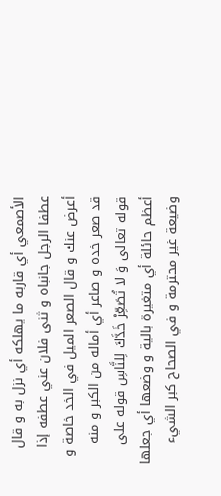الأصمعي أي قاربه ما يهلكه أي نزل به و قال عطفا الرجل جانباه و ثنى فلان عني عطفه إذا أعرض عنك و قال الصعر الميل في الخد خاصة و قد صعر خده و صاعر أي أماله من الكبر و منه قوله تعالى وَ لا تُصَعِّرْ خَدَّكَ لِلنَّاسِ قوله على أعظم حائلة أي متغيرة بالية و وضعها أي جعلها وضيعة غير محترمة و في الصحاح كبر الشيء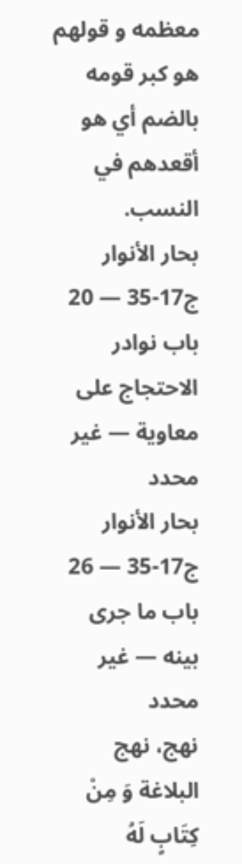معظمه و قولهم هو كبر قومه بالضم أي هو أقعدهم في النسب.
بحار الأنوار ج17-35 — 20 باب نوادر الاحتجاج على معاوية — غير محدد
بحار الأنوار ج17-35 — 26 باب ما جرى بينه — غير محدد
نهج، نهج البلاغة وَ مِنْ كِتَابٍ لَهُ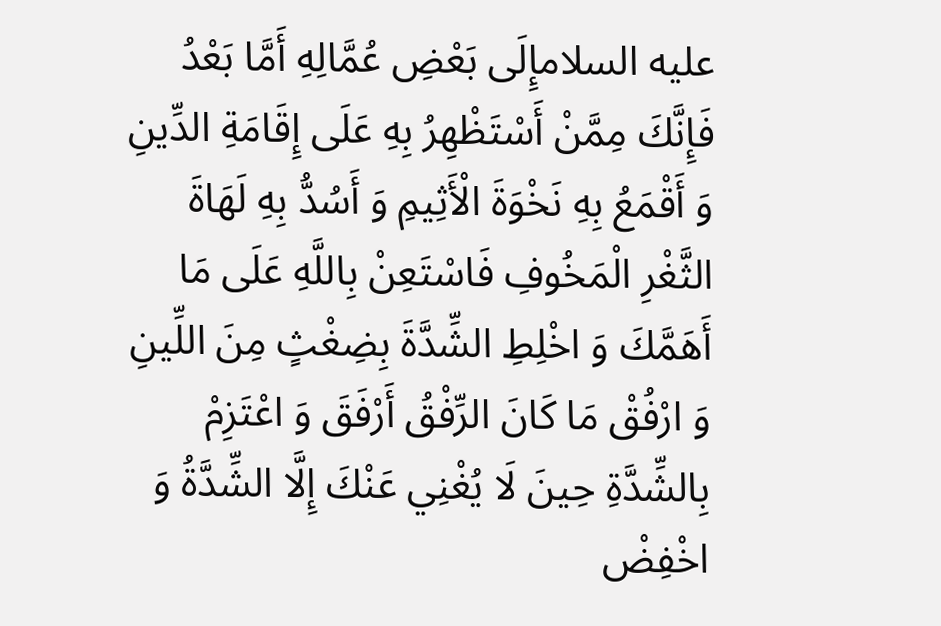عليه السلامإِلَى بَعْضِ عُمَّالِهِ أَمَّا بَعْدُ فَإِنَّكَ مِمَّنْ أَسْتَظْهِرُ بِهِ عَلَى إِقَامَةِ الدِّينِ وَ أَقْمَعُ بِهِ نَخْوَةَ الْأَثِيمِ وَ أَسُدُّ بِهِ لَهَاةَ الثَّغْرِ الْمَخُوفِ فَاسْتَعِنْ بِاللَّهِ عَلَى مَا أَهَمَّكَ وَ اخْلِطِ الشِّدَّةَ بِضِغْثٍ مِنَ اللِّينِ وَ ارْفُقْ مَا كَانَ الرِّفْقُ أَرْفَقَ وَ اعْتَزِمْ بِالشِّدَّةِ حِينَ لَا يُغْنِي عَنْكَ إِلَّا الشِّدَّةُ وَ اخْفِضْ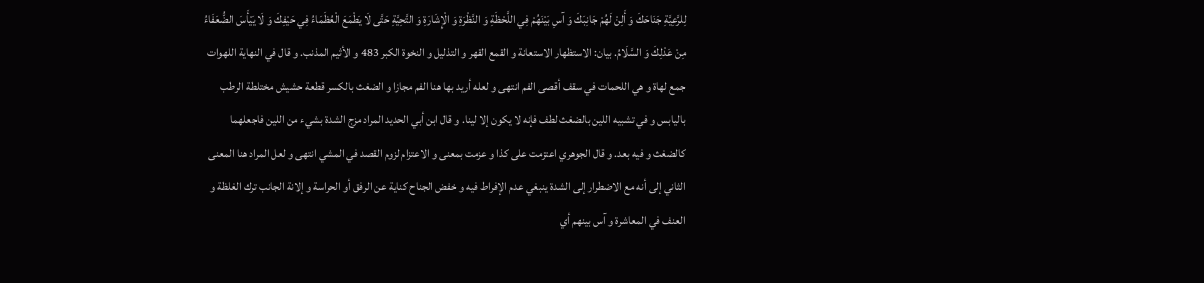لِلرَّعِيَّةِ جَنَاحَكَ وَ أَلِنْ لَهُمْ جَانِبَكَ وَ آسِ بَيْنَهُمْ فِي اللَّحْظَةِ وَ النَّظْرَةِ وَ الْإِشَارَةِ وَ التَّحِيَّةِ حَتَّى لَا يَطْمَعَ الْعُظَمَاءُ فِي حَيْفِكَ وَ لَا يَيْأَسَ الضُّعَفَاءُ مِنْ عَدْلِكَ وَ السَّلَامُ. بيان: الاستظهار الاستعانة و القمع القهر و التذليل و النخوة الكبر 483 و الأثيم المذنب. و قال في النهاية اللهوات جمع لهاة و هي اللحمات في سقف أقصى الفم انتهى و لعله أريد بها هنا الفم مجازا و الضغث بالكسر قطعة حشيش مختلطة الرطب باليابس و في تشبيه اللين بالضغث لطف فإنه لا يكون إلا لينا. و قال ابن أبي الحديد المراد مزج الشدة بشيء من اللين فاجعلهما كالضغث و فيه بعد. و قال الجوهري اعتزمت على كذا و عزمت بمعنى و الاعتزام لزوم القصد في المشي انتهى و لعل المراد هنا المعنى الثاني إلى أنه مع الاضطرار إلى الشدة ينبغي عدم الإفراط فيه و خفض الجناح كناية عن الرفق أو الحراسة و إلانة الجانب ترك الغلظة و العنف في المعاشرة و آس بينهم أي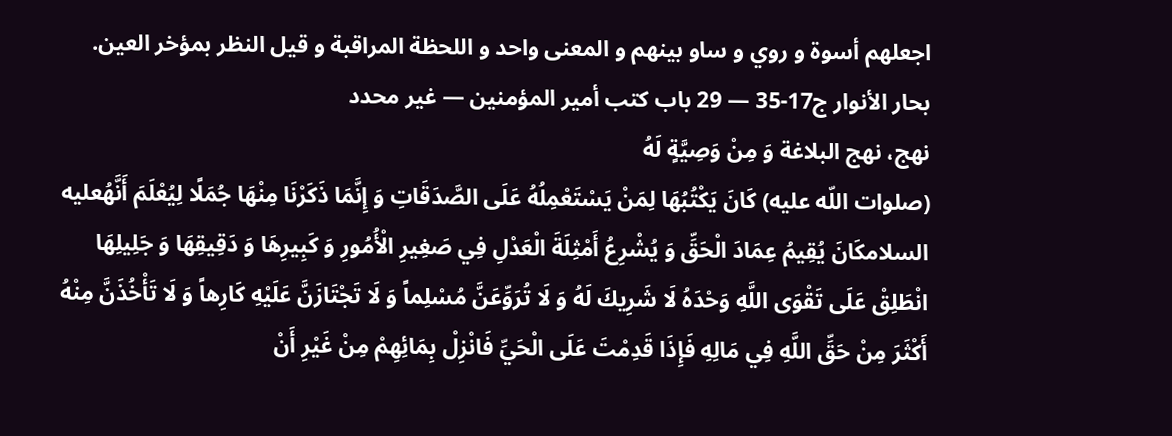اجعلهم أسوة و روي و ساو بينهم و المعنى واحد و اللحظة المراقبة و قيل النظر بمؤخر العين.
بحار الأنوار ج17-35 — 29 باب كتب أمير المؤمنين — غير محدد
نهج، نهج البلاغة وَ مِنْ وَصِيَّةٍ لَهُ
(صلوات اللّه عليه) كَانَ يَكْتُبُهَا لِمَنْ يَسْتَعْمِلُهُ عَلَى الصَّدَقَاتِ وَ إِنَّمَا ذَكَرْنَا مِنْهَا جُمَلًا لِيُعْلَمَ أَنَّهُعليه السلامكَانَ يُقِيمُ عِمَادَ الْحَقِّ وَ يُشْرِعُ أَمْثِلَةَ الْعَدْلِ فِي صَغِيرِ الْأُمُورِ وَ كَبِيرِهَا وَ دَقِيقِهَا وَ جَلِيلِهَا انْطَلِقْ عَلَى تَقْوَى اللَّهِ وَحْدَهُ لَا شَرِيكَ لَهُ وَ لَا تُرَوِّعَنَّ مُسْلِماً وَ لَا تَجْتَازَنَّ عَلَيْهِ كَارِهاً وَ لَا تَأْخُذَنَّ مِنْهُ أَكْثَرَ مِنْ حَقِّ اللَّهِ فِي مَالِهِ فَإِذَا قَدِمْتَ عَلَى الْحَيِّ فَانْزِلْ بِمَائِهِمْ مِنْ غَيْرِ أَنْ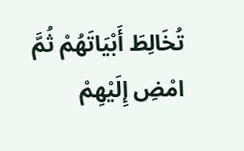تُخَالِطَ أَبْيَاتَهُمْ ثُمَّ امْضِ إِلَيْهِمْ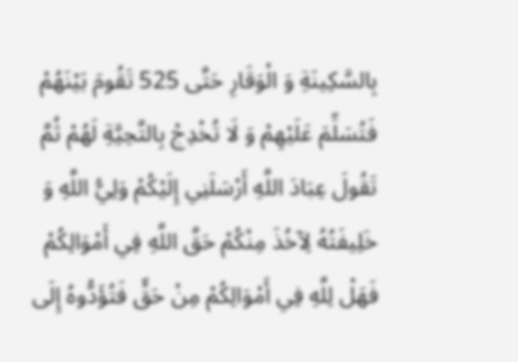بِالسَّكِينَةِ وَ الْوَقَارِ حَتَّى 525 تَقُومَ بَيْنَهُمْ فَتُسَلِّمَ عَلَيْهِمْ وَ لَا تُخْدِجْ بِالتَّحِيَّةِ لَهُمْ ثُمَّ تَقُولَ عِبَادَ اللَّهِ أَرْسَلَنِي إِلَيْكُمْ وَلِيُّ اللَّهِ وَ خَلِيفَتُهُ لِآخُذَ مِنْكُمْ حَقَّ اللَّهِ فِي أَمْوَالِكُمْ فَهَلْ لِلَّهِ فِي أَمْوَالِكُمْ مِنْ حَقٍّ فَتُؤَدُّوهُ إِلَى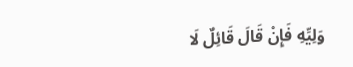وَلِيِّهِ فَإِنْ قَالَ قَائِلٌ لَا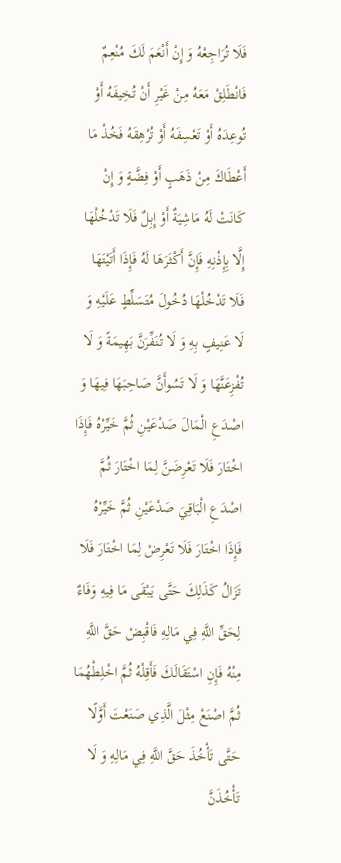فَلَا تُرَاجِعْهُ وَ إِنْ أَنْعَمَ لَكَ مُنْعِمٌ فَانْطَلِقْ مَعَهُ مِنْ غَيْرِ أَنْ تُخِيفَهُ أَوْ تُوعِدَهُ أَوْ تَعْسِفَهُ أَوْ تُرْهِقَهُ فَخُذْ مَا أَعْطَاكَ مِنْ ذَهَبٍ أَوْ فِضَّةٍ وَ إِنْ كَانَتْ لَهُ مَاشِيَةٌ أَوْ إِبِلٌ فَلَا تَدْخُلْهَا إِلَّا بِإِذْنِهِ فَإِنَّ أَكْثَرَهَا لَهُ فَإِذَا أَتَيْتَهَا فَلَا تَدْخُلْهَا دُخُولَ مُتَسَلِّطٍ عَلَيْهِ وَ لَا عَنِيفٍ بِهِ وَ لَا تُنَفِّرَنَّ بَهِيمَةً وَ لَا تُفْزِعَنَّهَا وَ لَا تَسُوأَنَّ صَاحِبَهَا فِيهَا وَ اصْدَعِ الْمَالَ صَدْعَيْنِ ثُمَّ خَيِّرْهُ فَإِذَا اخْتَارَ فَلَا تَعْرِضَنَّ لِمَا اخْتَارَ ثُمَّ اصْدَعِ الْبَاقِيَ صَدْعَيْنِ ثُمَّ خَيِّرْهُ فَإِذَا اخْتَارَ فَلَا تَعْرِضْ لِمَا اخْتَارَ فَلَا تَزَالُ كَذَلِكَ حَتَّى يَبْقَى مَا فِيهِ وَفَاءٌ لِحَقِّ اللَّهِ فِي مَالِهِ فَاقْبِضْ حَقَّ اللَّهِ مِنْهُ فَإِنِ اسْتَقَالَكَ فَأَقِلْهُ ثُمَّ اخْلِطْهُمَا ثُمَّ اصْنَعْ مِثْلَ الَّذِي صَنَعْتَ أَوَّلًا حَتَّى تَأْخُذَ حَقَّ اللَّهِ فِي مَالِهِ وَ لَا تَأْخُذَنَّ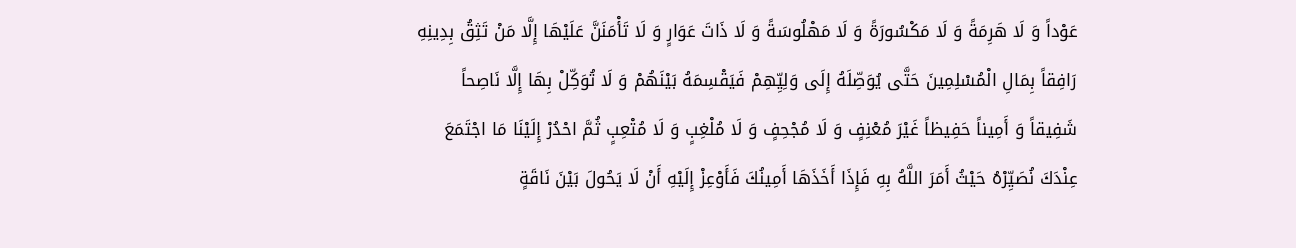عَوْداً وَ لَا هَرِمَةً وَ لَا مَكْسُورَةً وَ لَا مَهْلُوسَةً وَ لَا ذَاتَ عَوَارٍ وَ لَا تَأْمَنَنَّ عَلَيْهَا إِلَّا مَنْ تَثِقُ بِدِينِهِ رَافِقاً بِمَالِ الْمُسْلِمِينَ حَتَّى يُوَصِّلَهُ إِلَى وَلِيِّهِمْ فَيَقْسِمَهُ بَيْنَهُمْ وَ لَا تُوَكِّلْ بِهَا إِلَّا نَاصِحاً شَفِيقاً وَ أَمِيناً حَفِيظاً غَيْرَ مُعْنِفٍ وَ لَا مُجْحِفٍ وَ لَا مُلْغِبٍ وَ لَا مُتْعِبٍ ثُمَّ احْدُرْ إِلَيْنَا مَا اجْتَمَعَ عِنْدَكَ نُصَيِّرْهُ حَيْثُ أَمَرَ اللَّهُ بِهِ فَإِذَا أَخَذَهَا أَمِينُكَ فَأَوْعِزْ إِلَيْهِ أَنْ لَا يَحُولَ بَيْنَ نَاقَةٍ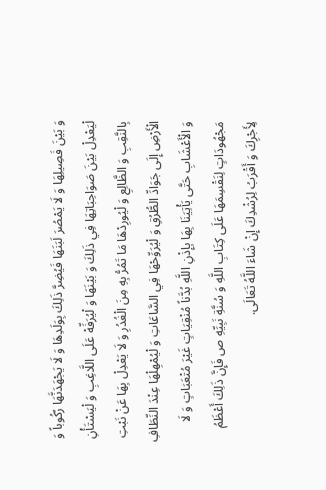وَ بَيْنَ فَصِيلِهَا وَ لَا يَمْصُرَ لَبَنَهَا فَيُضِرَّ ذَلِكَ بِوَلَدِهَا وَ لَا يَجْهَدَنَّهَا رُكُوباً وَ لْيَعْدِلْ بَيْنَ صَوَاحِبَاتِهَا فِي ذَلِكَ وَ بَيْنَهَا وَ لْيُرَفِّهْ عَلَى اللَّاغِبِ وَ لْيَسْتَأْنِ بِالنَّقِبِ وَ الظَّالِعِ وَ لْيُورِدْهَا مَا تَمُرُّ بِهِ مِنَ الْغُدُرِ وَ لَا يَعْدِلْ بِهَا عَنْ نَبْتِ الْأَرْضِ إِلَى جَوَادِّ الطُّرُقِ وَ لْيُرَوِّحْهَا فِي السَّاعَاتِ وَ لْيُمْهِلْهَا عِنْدَ النِّطَافِ وَ الْأَعْشَابِ حَتَّى يَأْتِيَنَا بِهَا بِإِذْنِ اللَّهِ بُدَّناً مُنْقِيَاتٍ غَيْرَ مُتْعَبَاتٍ وَ لَا مَجْهُودَاتٍ لِنَقْسِمَهَا عَلَى كِتَابِ اللَّهِ وَ سُنَّةِ نَبِيِّهِ ص فَإِنَّ ذَلِكَ أَعْظَمُ لِأَجْرِكَ وَ أَقْرَبُ لِرُشْدِكَ إِنْ شَاءَ اللَّهُ تَعَالَى.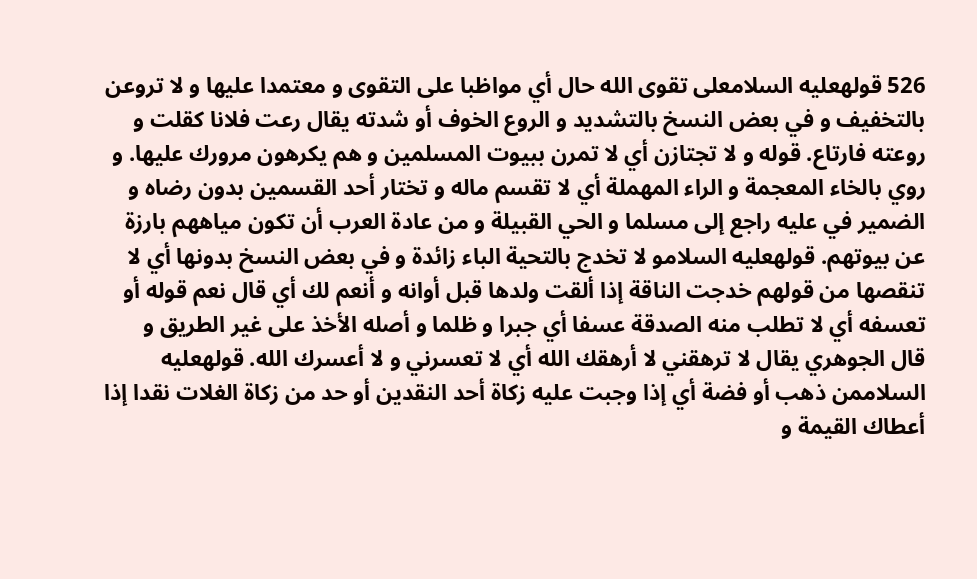526 قولهعليه السلامعلى تقوى الله حال أي مواظبا على التقوى و معتمدا عليها و لا تروعن بالتخفيف و في بعض النسخ بالتشديد و الروع الخوف أو شدته يقال رعت فلانا كقلت و روعته فارتاع. قوله و لا تجتازن أي لا تمرن ببيوت المسلمين و هم يكرهون مرورك عليها. و روي بالخاء المعجمة و الراء المهملة أي لا تقسم ماله و تختار أحد القسمين بدون رضاه و الضمير في عليه راجع إلى مسلما و الحي القبيلة و من عادة العرب أن تكون مياههم بارزة عن بيوتهم. قولهعليه السلامو لا تخدج بالتحية الباء زائدة و في بعض النسخ بدونها أي لا تنقصها من قولهم خدجت الناقة إذا ألقت ولدها قبل أوانه و أنعم لك أي قال نعم قوله أو تعسفه أي لا تطلب منه الصدقة عسفا أي جبرا و ظلما و أصله الأخذ على غير الطريق و قال الجوهري يقال لا ترهقني لا أرهقك الله أي لا تعسرني و لا أعسرك الله. قولهعليه السلاممن ذهب أو فضة أي إذا وجبت عليه زكاة أحد النقدين أو حد من زكاة الغلات نقدا إذا أعطاك القيمة و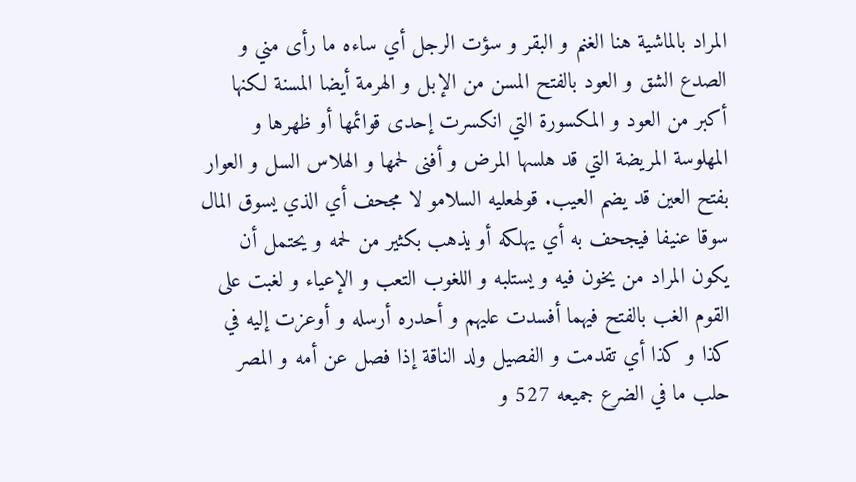المراد بالماشية هنا الغنم و البقر و سؤت الرجل أي ساءه ما رأى مني و الصدع الشق و العود بالفتح المسن من الإبل و الهرمة أيضا المسنة لكنها أكبر من العود و المكسورة التي انكسرت إحدى قوائمها أو ظهرها و المهلوسة المريضة التي قد هلسها المرض و أفنى لحمها و الهلاس السل و العوار بفتح العين قد يضم العيب. قولهعليه السلامو لا مجحف أي الذي يسوق المال سوقا عنيفا فيجحف به أي يهلكه أو يذهب بكثير من لحمه و يحتمل أن يكون المراد من يخون فيه و يستلبه و اللغوب التعب و الإعياء و لغبت على القوم الغب بالفتح فيهما أفسدت عليهم و أحدره أرسله و أوعزت إليه في كذا و كذا أي تقدمت و الفصيل ولد الناقة إذا فصل عن أمه و المصر حلب ما في الضرع جميعه 527 و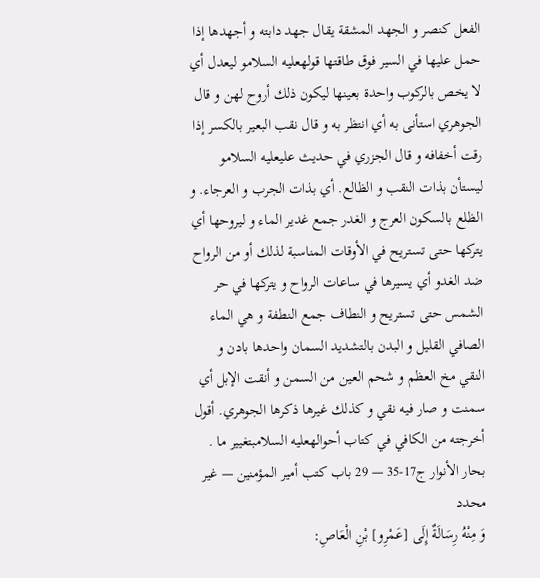الفعل كنصر و الجهد المشقة يقال جهد دابته و أجهدها إذا حمل عليها في السير فوق طاقتها قولهعليه السلامو ليعدل أي لا يخص بالركوب واحدة بعينها ليكون ذلك أروح لهن و قال الجوهري استأنى به أي انتظر به و قال نقب البعير بالكسر إذا رقت أخفافه و قال الجزري في حديث عليعليه السلامو ليستأن بذات النقب و الظالع. أي بذات الجرب و العرجاء. و الظلع بالسكون العرج و الغدر جمع غدير الماء و ليروحها أي يتركها حتى تستريح في الأوقات المناسبة لذلك أو من الرواح ضد الغدو أي يسيرها في ساعات الرواح و يتركها في حر الشمس حتى تستريح و النطاف جمع النطفة و هي الماء الصافي القليل و البدن بالتشديد السمان واحدها بادن و النقي مخ العظم و شحم العين من السمن و أنقت الإبل أي سمنت و صار فيه نقي و كذلك غيرها ذكرها الجوهري. أقول أخرجته من الكافي في كتاب أحوالهعليه السلامبتغيير ما .
بحار الأنوار ج17-35 — 29 باب كتب أمير المؤمنين — غير محدد
وَ مِنْهُ رِسَالَةٌ إِلَى [عَمْرِو] بْنِ الْعَاصِ: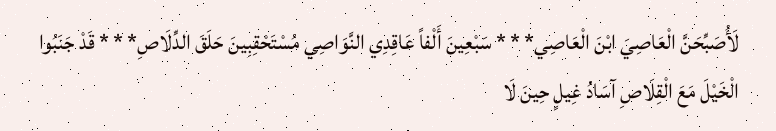لَأُصَبِّحَنَّ الْعَاصِيَ ابْنَ الْعَاصِي* * * سَبْعِينَ أَلْفاً عَاقِدِي النَّوَاصِي مُسْتَحْقِبِينَ حَلَقَ الدِّلَاصِ* * * قَدْ جَنَبُوا الْخَيْلَ مَعَ الْقِلَاصِ آسَادُ غِيلٍ حِينَ لَا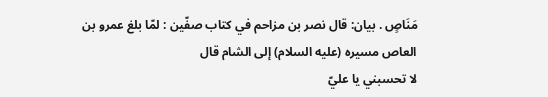مَنَاصٍ . بيان: قال نصر بن مزاحم في كتاب صفّين : لمّا بلغ عمرو بن العاص مسيره (عليه السلام) إلى الشام قال
لا تحسبني يا عليّ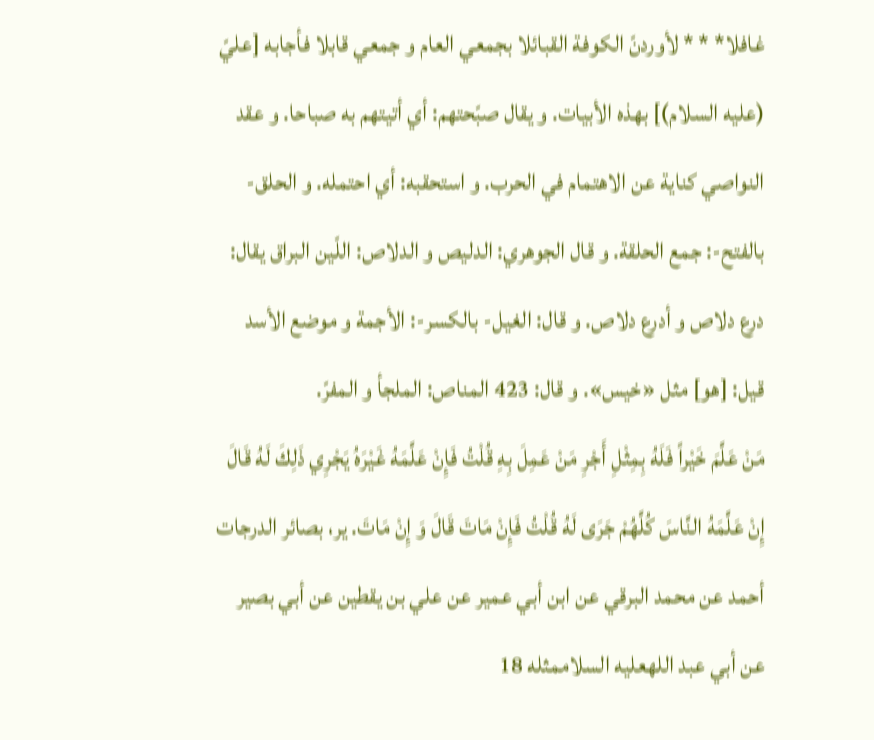غافلا* * * لأوردنّ الكوفة القبائلا بجمعي العام و جمعي قابلا فأجابه [عليّ (عليه السلام)] بهذه الأبيات. و يقال صبّحتهم: أي أتيتهم به صباحا. و عقد النواصي كناية عن الاهتمام في الحرب. و استحقبه: أي احتمله. و الحلق- بالفتح-: جمع الحلقة. و قال الجوهري: الدليص و الدلاص: اللّين البراق يقال: درع دلاص و أدرع دلاص. و قال: الغيل- بالكسر-: الأجمة و موضع الأسد قيل: [هو] مثل «خيس». و قال: 423 المناص: الملجأ و المفرّ.
مَنْ عَلَّمَ خَيْراً فَلَهُ بِمِثْلِ أَجْرِ مَنْ عَمِلَ بِهِ قُلْتُ فَإِنْ عَلَّمَهُ غَيْرَهُ يَجْرِي ذَلِكَ لَهُ قَالَ إِنْ عَلَّمَهُ النَّاسَ كُلَّهُمْ جَرَى لَهُ قُلْتُ فَإِنْ مَاتَ قَالَ وَ إِنْ مَاتَ. ير، بصائر الدرجات أحمد عن محمد البرقي عن ابن أبي عمير عن علي بن يقطين عن أبي بصير عن أبي عبد اللهعليه السلاممثله 18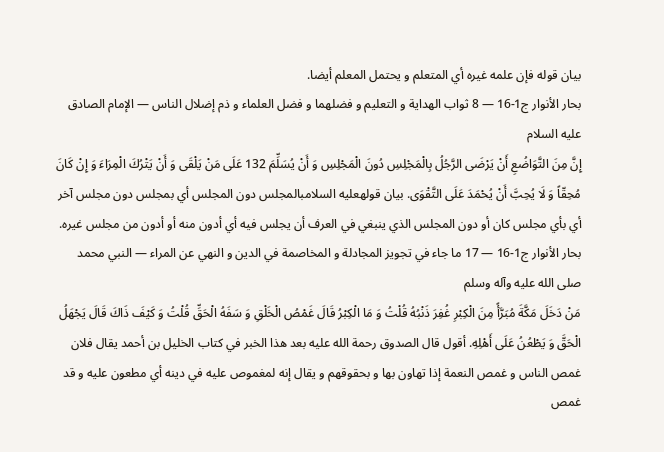بيان قوله فإن علمه غيره أي المتعلم و يحتمل المعلم أيضا.
بحار الأنوار ج1-16 — 8 ثواب الهداية و التعليم و فضلهما و فضل العلماء و ذم إضلال الناس — الإمام الصادق عليه السلام
إِنَّ مِنَ التَّوَاضُعِ أَنْ يَرْضَى الرَّجُلُ بِالْمَجْلِسِ دُونَ الْمَجْلِسِ وَ أَنْ يُسَلِّمَ 132 عَلَى مَنْ يَلْقَى وَ أَنْ يَتْرُكَ الْمِرَاءَ وَ إِنْ كَانَ مُحِقّاً وَ لَا يُحِبَّ أَنْ يُحْمَدَ عَلَى التَّقْوَى. بيان قولهعليه السلامبالمجلس دون المجلس أي بمجلس دون مجلس آخر أي بأي مجلس كان أو دون المجلس الذي ينبغي في العرف أن يجلس فيه أي أدون منه أو أدون من مجلس غيره.
بحار الأنوار ج1-16 — 17 ما جاء في تجويز المجادلة و المخاصمة في الدين و النهي عن المراء — النبي محمد صلى الله عليه وآله وسلم
مَنْ دَخَلَ مَكَّةَ مُبَرَّأً مِنَ الْكِبْرِ غُفِرَ ذَنْبُهُ قُلْتُ وَ مَا الْكِبْرُ قَالَ غَمْصُ الْخَلْقِ وَ سَفَهُ الْحَقِّ قُلْتُ وَ كَيْفَ ذَاكَ قَالَ يَجْهَلُ الْحَقَّ وَ يَطْعُنُ عَلَى أَهْلِهِ. أقول قال الصدوق رحمة الله عليه بعد هذا الخبر في كتاب الخليل بن أحمد يقال فلان غمص الناس و غمص النعمة إذا تهاون بها و بحقوقهم و يقال إنه لمغموص عليه في دينه أي مطعون عليه و قد غمص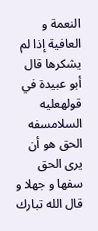النعمة و العافية إذا لم يشكرها قال أبو عبيدة في قولهعليه السلامسفه الحق هو أن يرى الحق سفها و جهلا و قال الله تبارك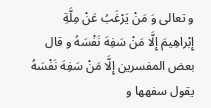و تعالى وَ مَنْ يَرْغَبُ عَنْ مِلَّةِ إِبْراهِيمَ إِلَّا مَنْ سَفِهَ نَفْسَهُ و قال بعض المفسرين إِلَّا مَنْ سَفِهَ نَفْسَهُ يقول سفهها و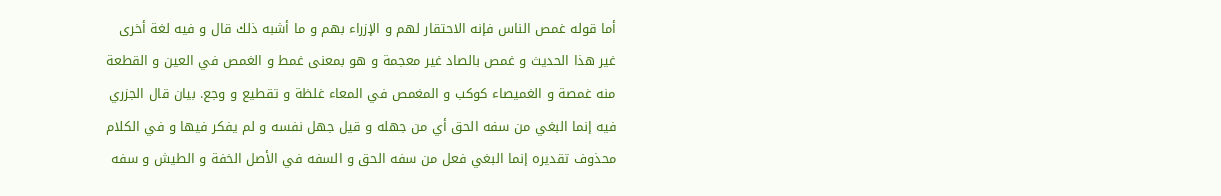أما قوله غمص الناس فإنه الاحتقار لهم و الإزراء بهم و ما أشبه ذلك قال و فيه لغة أخرى غير هذا الحديث و غمص بالصاد غير معجمة و هو بمعنى غمط و الغمص في العين و القطعة منه غمصة و الغميصاء كوكب و المغمص في المعاء غلظة و تقطيع و وجع. بيان قال الجزري فيه إنما البغي من سفه الحق أي من جهله و قيل جهل نفسه و لم يفكر فيها و في الكلام محذوف تقديره إنما البغي فعل من سفه الحق و السفه في الأصل الخفة و الطيش و سفه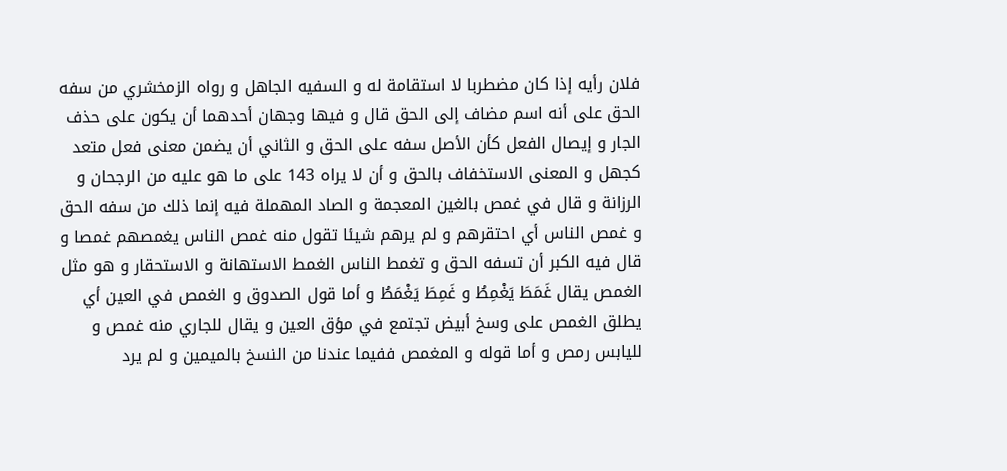فلان رأيه إذا كان مضطربا لا استقامة له و السفيه الجاهل و رواه الزمخشري من سفه الحق على أنه اسم مضاف إلى الحق قال و فيها وجهان أحدهما أن يكون على حذف الجار و إيصال الفعل كأن الأصل سفه على الحق و الثاني أن يضمن معنى فعل متعد كجهل و المعنى الاستخفاف بالحق و أن لا يراه 143 على ما هو عليه من الرجحان و الرزانة و قال في غمص بالغين المعجمة و الصاد المهملة فيه إنما ذلك من سفه الحق و غمص الناس أي احتقرهم و لم يرهم شيئا تقول منه غمص الناس يغمصهم غمصا و قال فيه الكبر أن تسفه الحق و تغمط الناس الغمط الاستهانة و الاستحقار و هو مثل الغمص يقال غَمَطَ يَغْمِطُ و غَمِطَ يَغْمَطُ و أما قول الصدوق و الغمص في العين أي يطلق الغمص على وسخ أبيض تجتمع في مؤق العين و يقال للجاري منه غمص و لليابس رمص و أما قوله و المغمص ففيما عندنا من النسخ بالميمين و لم يرد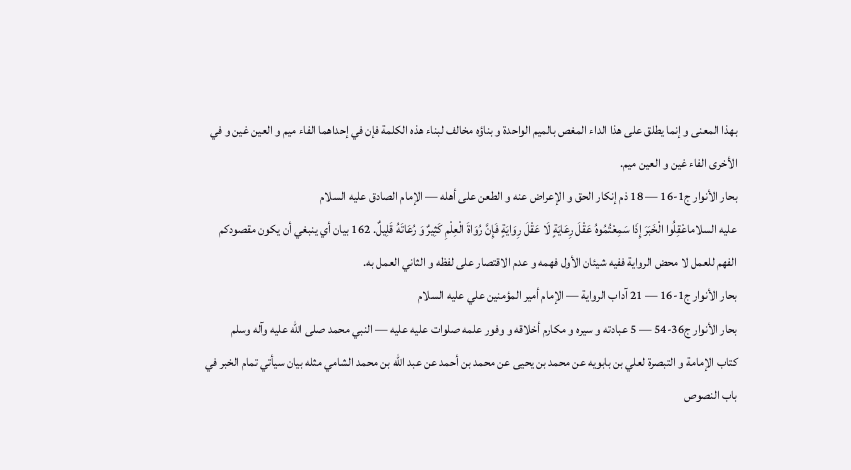بهذا المعنى و إنما يطلق على هذا الداء المغص بالميم الواحدة و بناؤه مخالف لبناء هذه الكلمة فإن في إحداهما الفاء ميم و العين غين و في الأخرى الفاء غين و العين ميم.
بحار الأنوار ج1-16 — 18 ذم إنكار الحق و الإعراض عنه و الطعن على أهله — الإمام الصادق عليه السلام
عليه السلاماعْقِلُوا الْخَبَرَ إِذَا سَمِعْتُمُوهُ عَقْلَ رِعَايَةٍ لَا عَقْلَ رِوَايَةٍ فَإِنَّ رُوَاةَ الْعِلْمِ كَثِيرٌ وَ رُعَاتَهُ قَلِيلٌ. 162 بيان أي ينبغي أن يكون مقصودكم الفهم للعمل لا محض الرواية ففيه شيئان الأول فهمه و عدم الاقتصار على لفظه و الثاني العمل به.
بحار الأنوار ج1-16 — 21 آداب الرواية — الإمام أمير المؤمنين علي عليه السلام
بحار الأنوار ج36-54 — 5 عبادته و سيره و مكارم أخلاقه و وفور علمه صلوات عليه عليه — النبي محمد صلى الله عليه وآله وسلم
كتاب الإمامة و التبصرة لعلي بن بابويه عن محمد بن يحيى عن محمد بن أحمد عن عبد الله بن محمد الشامي مثله بيان سيأتي تمام الخبر في باب النصوص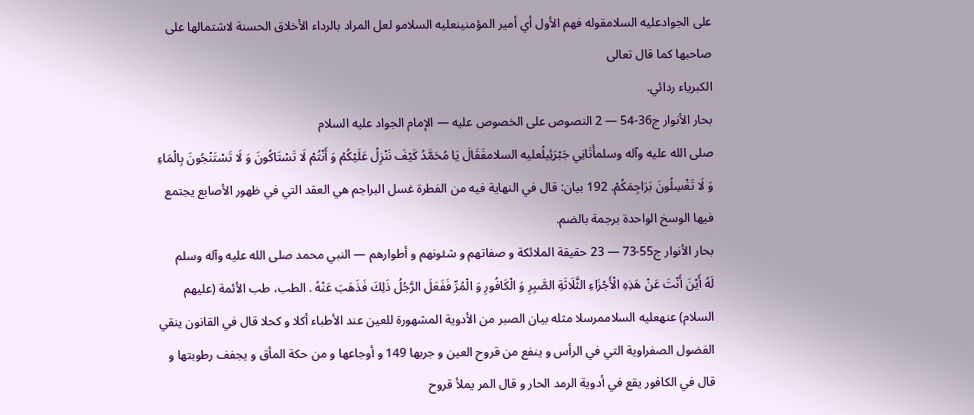على الجوادعليه السلامقوله فهم الأول أي أمير المؤمنينعليه السلامو لعل المراد بالرداء الأخلاق الحسنة لاشتمالها على صاحبها كما قال تعالى
الكبرياء ردائي.
بحار الأنوار ج36-54 — 2 النصوص على الخصوص عليه — الإمام الجواد عليه السلام
صلى الله عليه وآله وسلمأَتَانِي جَبْرَئِيلُعليه السلامفَقَالَ يَا مُحَمَّدُ كَيْفَ نَنْزِلُ عَلَيْكُمْ وَ أَنْتُمْ لَا تَسْتَاكُونَ وَ لَا تَسْتَنْجُونَ بِالْمَاءِ وَ لَا تَغْسِلُونَ بَرَاجِمَكُمْ. 192 بيان: قال في النهاية فيه من الفطرة غسل البراجم هي العقد التي في ظهور الأصابع يجتمع فيها الوسخ الواحدة برجمة بالضم.
بحار الأنوار ج55-73 — 23 حقيقة الملائكة و صفاتهم و شئونهم و أطوارهم — النبي محمد صلى الله عليه وآله وسلم
لَهُ أَيْنَ أَنْتَ عَنْ هَذِهِ الْأَجْزَاءِ الثَّلَاثَةِ الصَّبِرِ وَ الْكَافُورِ وَ الْمُرِّ فَفَعَلَ الرَّجُلُ ذَلِكَ فَذَهَبَ عَنْهُ . الطب، طب الأئمة (عليهم السلام) عنهعليه السلاممرسلا مثله بيان الصبر من الأدوية المشهورة للعين عند الأطباء أكلا و كحلا قال في القانون ينقي الفضول الصفراوية التي في الرأس و ينفع من قروح العين و جربها 149 و أوجاعها و من حكة المأق و يجفف رطوبتها و قال في الكافور يقع في أدوية الرمد الحار و قال المر يملأ قروح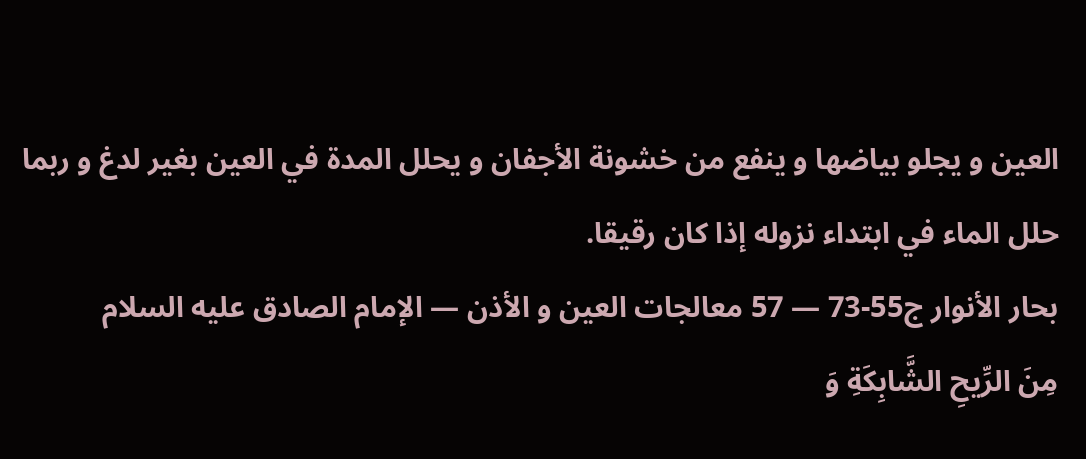العين و يجلو بياضها و ينفع من خشونة الأجفان و يحلل المدة في العين بغير لدغ و ربما حلل الماء في ابتداء نزوله إذا كان رقيقا.
بحار الأنوار ج55-73 — 57 معالجات العين و الأذن — الإمام الصادق عليه السلام
مِنَ الرِّيحِ الشَّابِكَةِ وَ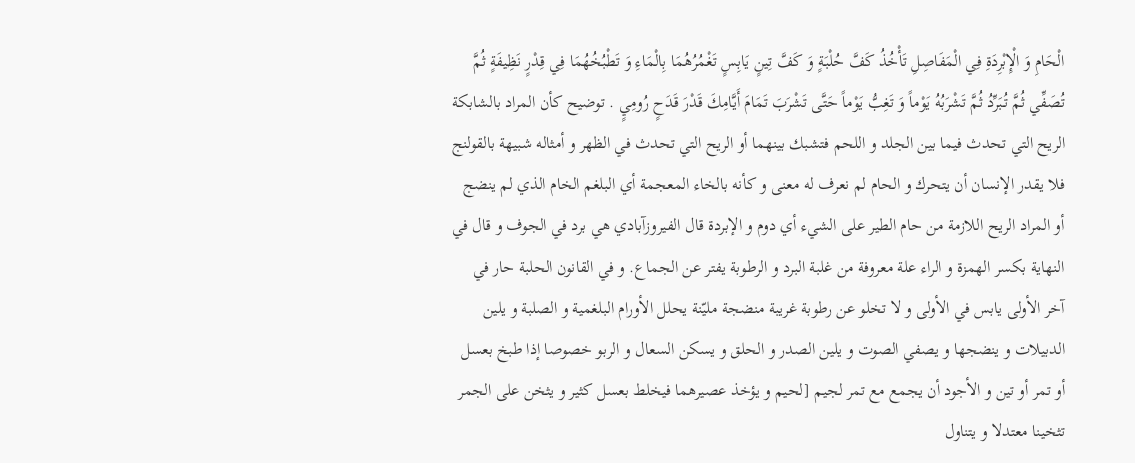الْحَامِ وَ الْإِبْرِدَةِ فِي الْمَفَاصِلِ تَأْخُذُ كَفَّ حُلْبَةٍ وَ كَفَّ تِينٍ يَابِسٍ تَغْمُرُهُمَا بِالْمَاءِ وَ تَطْبُخُهُمَا فِي قِدْرٍ نَظِيفَةٍ ثُمَّ تُصَفِّي ثُمَّ تُبَرِّدُ ثُمَّ تَشْرَبُهُ يَوْماً وَ تَغِبُّ يَوْماً حَتَّى تَشْرَبَ تَمَامَ أَيَّامِكَ قَدْرَ قَدَحٍ رُومِيٍ . توضيح كأن المراد بالشابكة الريح التي تحدث فيما بين الجلد و اللحم فتشبك بينهما أو الريح التي تحدث في الظهر و أمثاله شبيهة بالقولنج فلا يقدر الإنسان أن يتحرك و الحام لم نعرف له معنى و كأنه بالخاء المعجمة أي البلغم الخام الذي لم ينضج أو المراد الريح اللازمة من حام الطير على الشيء أي دوم و الإبردة قال الفيروزآبادي هي برد في الجوف و قال في النهاية بكسر الهمزة و الراء علة معروفة من غلبة البرد و الرطوبة يفتر عن الجماع. و في القانون الحلبة حار في آخر الأولى يابس في الأولى و لا تخلو عن رطوبة غريبة منضجة مليّنة يحلل الأورام البلغمية و الصلبة و يلين الدبيلات و ينضجها و يصفي الصوت و يلين الصدر و الحلق و يسكن السعال و الربو خصوصا إذا طبخ بعسل أو تمر أو تين و الأجود أن يجمع مع تمر لجيم [لحيم و يؤخذ عصيرهما فيخلط بعسل كثير و يثخن على الجمر تثخينا معتدلا و يتناول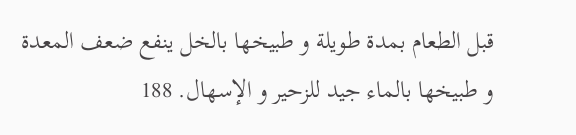قبل الطعام بمدة طويلة و طبيخها بالخل ينفع ضعف المعدة و طبيخها بالماء جيد للزحير و الإسهال. 188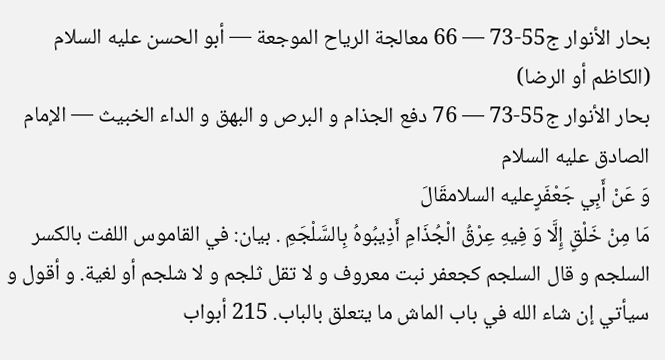بحار الأنوار ج55-73 — 66 معالجة الرياح الموجعة — أبو الحسن عليه السلام (الكاظم أو الرضا)
بحار الأنوار ج55-73 — 76 دفع الجذام و البرص و البهق و الداء الخبيث — الإمام الصادق عليه السلام
وَ عَنْ أَبِي جَعْفَرٍعليه السلامقَالَ
مَا مِنْ خَلْقٍ إِلَّا وَ فِيهِ عِرْقُ الْجُذَامِ أَذِيبُوهُ بِالسَّلْجَمِ . بيان: في القاموس اللفت بالكسر السلجم و قال السلجم كجعفر نبت معروف و لا تقل ثلجم و لا شلجم أو لغية. و أقول و سيأتي إن شاء الله في باب الماش ما يتعلق بالباب. 215 أبواب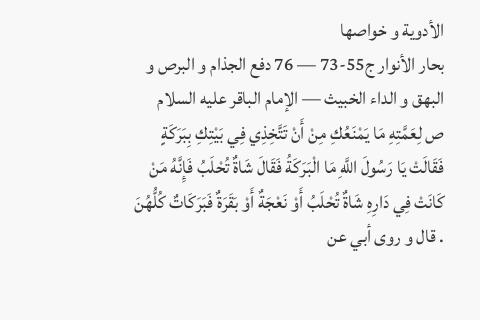الأدوية و خواصها
بحار الأنوار ج55-73 — 76 دفع الجذام و البرص و البهق و الداء الخبيث — الإمام الباقر عليه السلام
ص لِعَمَّتِهِ مَا يَمْنَعُكِ مِنْ أَنْ تَتَّخِذِي فِي بَيْتِكِ بِبَرَكَةٍ فَقَالَتْ يَا رَسُولَ اللَّهِ مَا الْبَرَكَةُ فَقَالَ شَاةٌ تُحْلَبُ فَإِنَّهُ مَنْ كَانَتْ فِي دَارِهِ شَاةٌ تُحْلَبُ أَوْ نَعْجَةٌ أَوْ بَقَرَةٌ فَبَرَكَاتٌ كُلُّهُنَ . قال و روى أبي عن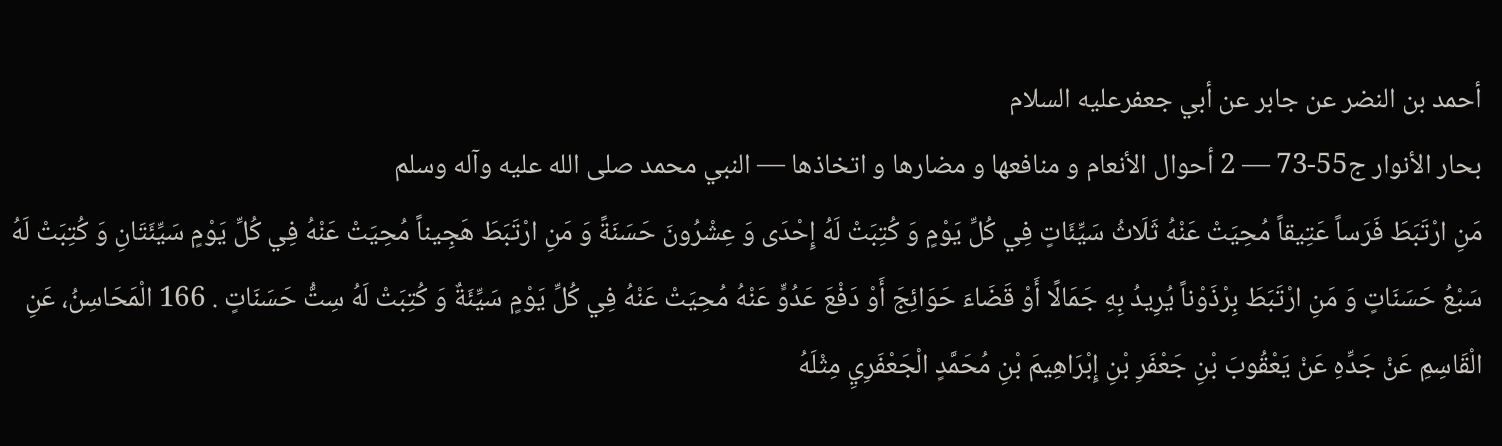أحمد بن النضر عن جابر عن أبي جعفرعليه السلام
بحار الأنوار ج55-73 — 2 أحوال الأنعام و منافعها و مضارها و اتخاذها — النبي محمد صلى الله عليه وآله وسلم
مَنِ ارْتَبَطَ فَرَساً عَتِيقاً مُحِيَتْ عَنْهُ ثَلَاثُ سَيِّئَاتٍ فِي كُلِّ يَوْمٍ وَ كُتِبَتْ لَهُ إِحْدَى وَ عِشْرُونَ حَسَنَةً وَ مَنِ ارْتَبَطَ هَجِيناً مُحِيَتْ عَنْهُ فِي كُلِّ يَوْمٍ سَيِّئَتَانِ وَ كُتِبَتْ لَهُ سَبْعُ حَسَنَاتٍ وَ مَنِ ارْتَبَطَ بِرْذَوْناً يُرِيدُ بِهِ جَمَالًا أَوْ قَضَاءَ حَوَائِجَ أَوْ دَفْعَ عَدُوٍّ عَنْهُ مُحِيَتْ عَنْهُ فِي كُلِّ يَوْمٍ سَيِّئَةٌ وَ كُتِبَتْ لَهُ سِتُّ حَسَنَاتٍ . 166 الْمَحَاسِنُ، عَنِ الْقَاسِمِ عَنْ جَدِّهِ عَنْ يَعْقُوبَ بْنِ جَعْفَرِ بْنِ إِبْرَاهِيمَ بْنِ مُحَمَّدٍ الْجَعْفَرِيِ مِثْلَهُ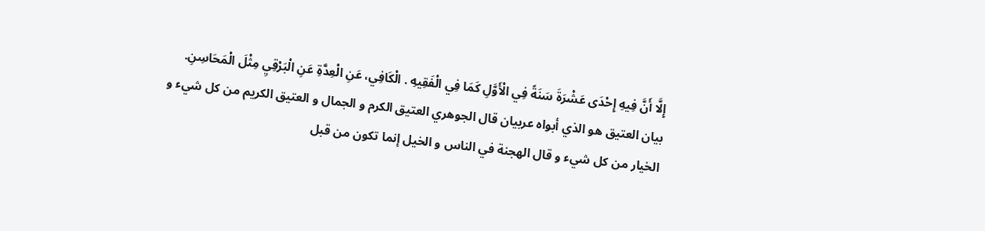إِلَّا أَنَّ فِيهِ إِحْدَى عَشْرَةَ سَنَةً فِي الْأَوَّلِ كَمَا فِي الْفَقِيهِ . الْكَافِي، عَنِ الْعِدَّةِ عَنِ الْبَرْقِيِ مِثْلَ الْمَحَاسِنِ. بيان العتيق هو الذي أبواه عربيان قال الجوهري العتيق الكرم و الجمال و العتيق الكريم من كل شيء و الخيار من كل شيء و قال الهجنة في الناس و الخيل إنما تكون من قبل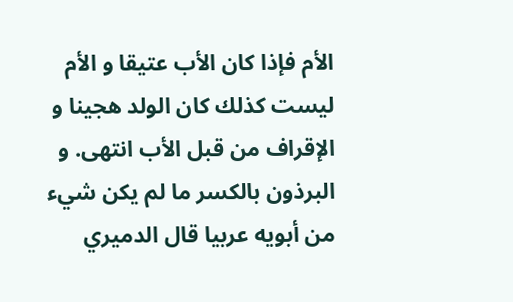الأم فإذا كان الأب عتيقا و الأم ليست كذلك كان الولد هجينا و الإقراف من قبل الأب انتهى. و البرذون بالكسر ما لم يكن شيء من أبويه عربيا قال الدميري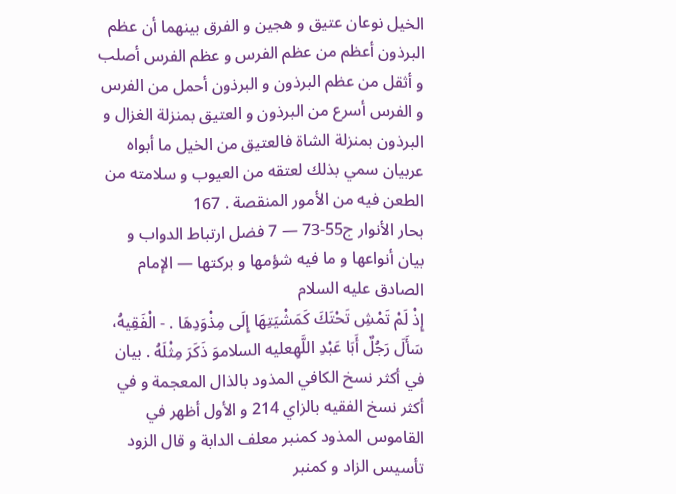الخيل نوعان عتيق و هجين و الفرق بينهما أن عظم البرذون أعظم من عظم الفرس و عظم الفرس أصلب و أثقل من عظم البرذون و البرذون أحمل من الفرس و الفرس أسرع من البرذون و العتيق بمنزلة الغزال و البرذون بمنزلة الشاة فالعتيق من الخيل ما أبواه عربيان سمي بذلك لعتقه من العيوب و سلامته من الطعن فيه من الأمور المنقصة . 167
بحار الأنوار ج55-73 — 7 فضل ارتباط الدواب و بيان أنواعها و ما فيه شؤمها و بركتها — الإمام الصادق عليه السلام
إِذْ لَمْ تَمْشِ تَحْتَكَ كَمَشْيَتِهَا إِلَى مِذْوَدِهَا . - الْفَقِيهُ، سَأَلَ رَجُلٌ أَبَا عَبْدِ اللَّهِعليه السلاموَ ذَكَرَ مِثْلَهُ . بيان في أكثر نسخ الكافي المذود بالذال المعجمة و في أكثر نسخ الفقيه بالزاي 214 و الأول أظهر في القاموس المذود كمنبر معلف الدابة و قال الزود تأسيس الزاد و كمنبر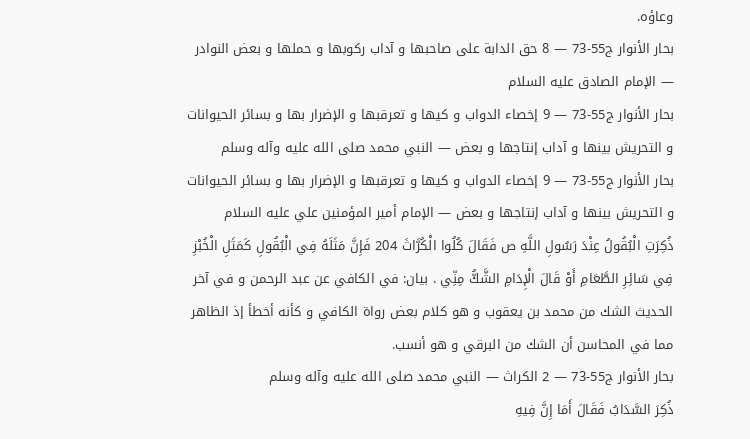وعاؤه.
بحار الأنوار ج55-73 — 8 حق الدابة على صاحبها و آداب ركوبها و حملها و بعض النوادر — الإمام الصادق عليه السلام
بحار الأنوار ج55-73 — 9 إخصاء الدواب و كيها و تعرقبها و الإضرار بها و بسائر الحيوانات و التحريش بينها و آداب إنتاجها و بعض — النبي محمد صلى الله عليه وآله وسلم
بحار الأنوار ج55-73 — 9 إخصاء الدواب و كيها و تعرقبها و الإضرار بها و بسائر الحيوانات و التحريش بينها و آداب إنتاجها و بعض — الإمام أمير المؤمنين علي عليه السلام
ذُكِرَتِ الْبُقُولُ عِنْدَ رَسُولِ اللَّهِ ص فَقَالَ كُلُوا الْكُرَّاثَ 204 فَإِنَّ مَثَلَهُ فِي الْبُقُولِ كَمَثَلِ الْخُبْزِ فِي سَائِرِ الطَّعَامِ أَوْ قَالَ الْإِدَامِ الشَّكُّ مِنِّي . بيان: في الكافي عن عبد الرحمن و في آخر الحديث الشك من محمد بن يعقوب و هو كلام بعض رواة الكافي و كأنه أخطأ إذ الظاهر مما في المحاسن أن الشك من البرقي و هو أنسب.
بحار الأنوار ج55-73 — 2 الكراث — النبي محمد صلى الله عليه وآله وسلم
ذُكِرَ السَّدَابُ فَقَالَ أَمَا إِنَّ فِيهِ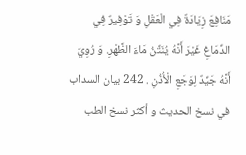مَنَافِعَ زِيَادَةٌ فِي الْعَقْلِ وَ تَوْفِيرٌ فِي الدِّمَاغِ غَيْرَ أَنَّهُ يُنَتِّنُ مَاءَ الظَّهْرِ. وَ رُوِيَ أَنَّهُ جَيِّدٌ لِوَجَعِ الْأُذُنِ . 242 بيان السداب في نسخ الحديث و أكثر نسخ الطب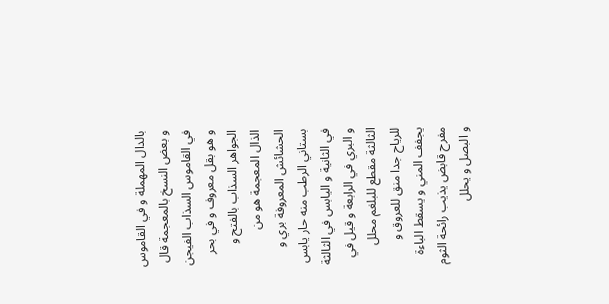بالدال المهملة و في القاموس و بعض النسخ بالمعجمة قال في القاموس السذاب الفيجن و هو بقل معروف و في بحر الجواهر السذاب بالفتح و الذال المعجمة هو من الحشائش المعروفة بري و بستاني الرطب منه حار يابس في الثانية و اليابس في الثالثة و البري في الرابعة و قيل في الثالثة مقطع للبلغم محلل للرياح جدا منق للعروق و يجفف المني و يسقط الباءة مفرح قابض يذيب رائحة الثوم و البصل و يحلل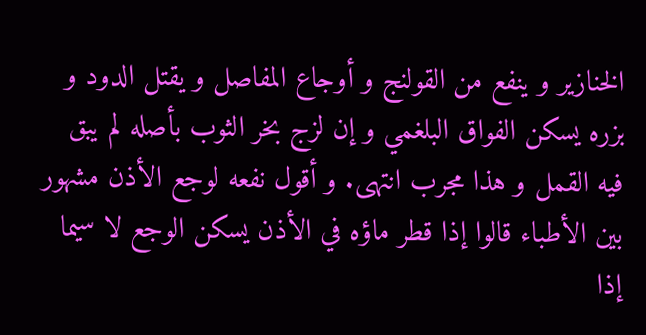الخنازير و ينفع من القولنج و أوجاع المفاصل و يقتل الدود و بزره يسكن الفواق البلغمي و إن لزج بخر الثوب بأصله لم يبق فيه القمل و هذا مجرب انتهى. و أقول نفعه لوجع الأذن مشهور بين الأطباء قالوا إذا قطر ماؤه في الأذن يسكن الوجع لا سيما إذا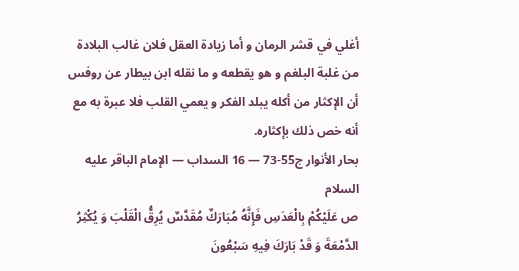أغلي في قشر الرمان و أما زيادة العقل فلان غالب البلادة من غلبة البلغم و هو يقطعه و ما نقله ابن بيطار عن روفس أن الإكثار من أكله يبلد الفكر و يعمي القلب فلا عبرة به مع أنه خص ذلك بإكثاره.
بحار الأنوار ج55-73 — 16 السداب — الإمام الباقر عليه السلام
ص عَلَيْكُمْ بِالْعَدَسِ فَإِنَّهُ مُبَارَكٌ مُقَدَّسٌ يُرِقُّ الْقَلْبَ وَ يُكْثِرُ الدَّمْعَةَ وَ قَدْ بَارَكَ فِيهِ سَبْعُونَ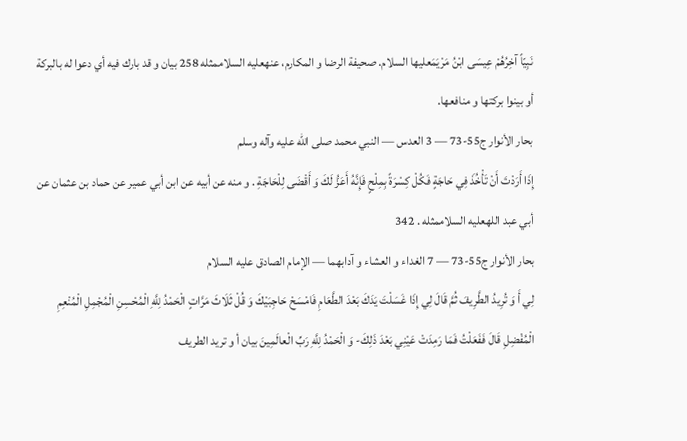نَبِيّاً آخِرُهُمْ عِيسَى ابْنُ مَرْيَمَعليها السلام. صحيفة الرضا و المكارم، عنهعليه السلاممثله 258 بيان و قد بارك فيه أي دعوا له بالبركة أو بينوا بركتها و منافعها.
بحار الأنوار ج55-73 — 3 العدس — النبي محمد صلى الله عليه وآله وسلم
إِذَا أَرَدْتَ أَنْ تَأْخُذَ فِي حَاجَةٍ فَكُلْ كِسْرَةً بِمِلْحٍ فَإِنَّهُ أَعَزُّ لَكَ وَ أَقْضَى لِلْحَاجَةِ . و منه عن أبيه عن ابن أبي عمير عن حماد بن عثمان عن أبي عبد اللهعليه السلاممثله . 342
بحار الأنوار ج55-73 — 7 الغداء و العشاء و آدابهما — الإمام الصادق عليه السلام
لِي أَ وَ تُرِيدُ الطَّرِيفَ ثُمَّ قَالَ لِي إِذَا غَسَلْتَ يَدَكَ بَعْدَ الطَّعَامِ فَامْسَحْ حَاجِبَيْكَ وَ قُلْ ثَلَاثَ مَرَّاتٍ الْحَمْدُ لِلَّهِ الْمُحْسِنِ الْمُجْمِلِ الْمُنْعِمِ الْمُفْضِلِ قَالَ فَفَعَلْتُ فَمَا رَمِدَتْ عَيْنِي بَعْدَ ذَلِكَ- وَ الْحَمْدُ لِلَّهِ رَبِّ الْعالَمِينَ بيان أ و تريد الطريف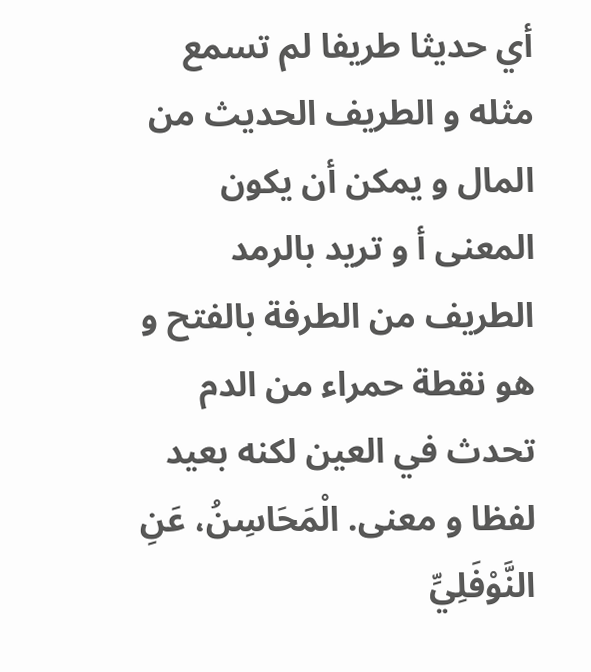أي حديثا طريفا لم تسمع مثله و الطريف الحديث من المال و يمكن أن يكون المعنى أ و تريد بالرمد الطريف من الطرفة بالفتح و هو نقطة حمراء من الدم تحدث في العين لكنه بعيد لفظا و معنى. الْمَحَاسِنُ، عَنِ النَّوْفَلِيِّ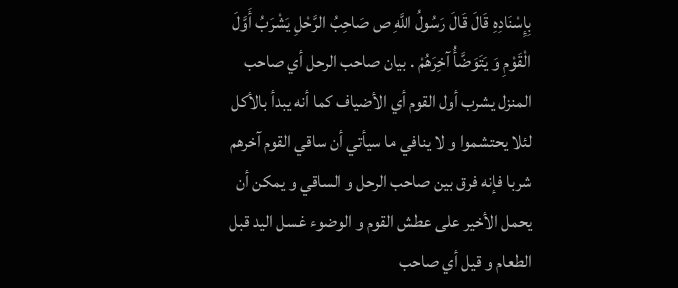بِإِسْنَادِهِ قَالَ قَالَ رَسُولُ اللَّهِ ص صَاحِبُ الرَّحْلِ يَشْرَبُ أَوَّلَ الْقَوْمِ وَ يَتَوَضَّأُ آخِرَهُمْ . بيان صاحب الرحل أي صاحب المنزل يشرب أول القوم أي الأضياف كما أنه يبدأ بالأكل لئلا يحتشموا و لا ينافي ما سيأتي أن ساقي القوم آخرهم شربا فإنه فرق بين صاحب الرحل و الساقي و يمكن أن يحمل الأخير على عطش القوم و الوضوء غسل اليد قبل الطعام و قيل أي صاحب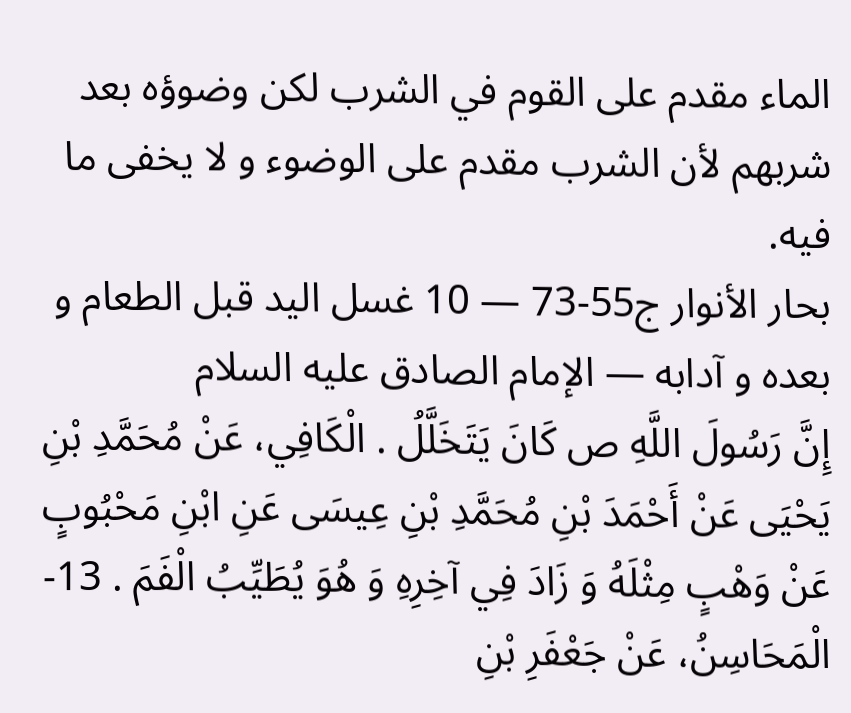الماء مقدم على القوم في الشرب لكن وضوؤه بعد شربهم لأن الشرب مقدم على الوضوء و لا يخفى ما فيه.
بحار الأنوار ج55-73 — 10 غسل اليد قبل الطعام و بعده و آدابه — الإمام الصادق عليه السلام
إِنَّ رَسُولَ اللَّهِ ص كَانَ يَتَخَلَّلُ . الْكَافِي، عَنْ مُحَمَّدِ بْنِ يَحْيَى عَنْ أَحْمَدَ بْنِ مُحَمَّدِ بْنِ عِيسَى عَنِ ابْنِ مَحْبُوبٍ عَنْ وَهْبٍ مِثْلَهُ وَ زَادَ فِي آخِرِهِ وَ هُوَ يُطَيِّبُ الْفَمَ . 13- الْمَحَاسِنُ، عَنْ جَعْفَرِ بْنِ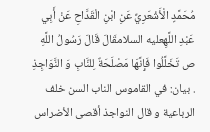مُحَمَّدٍ الْأَشْعَرِيِّ عَنِ ابْنِ الْقَدَّاحِ عَنْ أَبِي عَبْدِ اللَّهِعليه السلامقَالَ قَالَ رَسُولُ اللَّهِ ص تَخَلَّلُوا فَإِنَّهَا مَصْلَحَةٌ لِلنَّابِ وَ النَّوَاجِذِ . بيان: في القاموس الناب السن خلف الرباعية و قال النواجذ أقصى الأضراس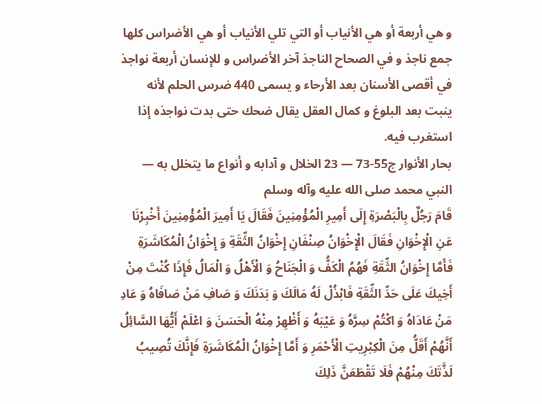و هي أربعة أو هي الأنياب أو التي تلي الأنياب أو هي الأضراس كلها جمع ناجذ و في الصحاح الناجذ آخر الأضراس و للإنسان أربعة نواجذ في أقصى الأسنان بعد الأرحاء و يسمى 440 ضرس الحلم لأنه ينبت بعد البلوغ و كمال العقل يقال ضحك حتى بدت نواجذه إذا استغرب فيه.
بحار الأنوار ج55-73 — 23 الخلال و آدابه و أنواع ما يتخلل به — النبي محمد صلى الله عليه وآله وسلم
قَامَ رَجُلٌ بِالْبَصْرَةِ إِلَى أَمِيرِ الْمُؤْمِنِينَ فَقَالَ يَا أَمِيرَ الْمُؤْمِنِينَ أَخْبِرْنَا عَنِ الْإِخْوَانِ فَقَالَ الْإِخْوَانُ صِنْفَانِ إِخْوَانُ الثِّقَةِ وَ إِخْوَانُ الْمُكَاشَرَةِ فَأَمَّا إِخْوَانُ الثِّقَةِ فَهُمُ الْكَفُّ وَ الْجَنَاحُ وَ الْأَهْلُ وَ الْمَالُ فَإِذَا كُنْتَ مِنْ أَخِيكَ عَلَى حَدِّ الثِّقَةِ فَابْذُلْ لَهُ مَالَكَ وَ بَدَنَكَ وَ صَافِ مَنْ صَافَاهُ وَ عَادِ مَنْ عَادَاهُ وَ اكْتُمْ سِرَّهُ وَ عَيْبَهُ وَ أَظْهِرْ مِنْهُ الْحَسَنَ وَ اعْلَمْ أَيُّهَا السَّائِلُ أَنَّهُمْ أَقَلُّ مِنَ الْكِبْرِيتِ الْأَحْمَرِ وَ أَمَّا إِخْوَانُ الْمُكَاشَرَةِ فَإِنَّكَ تُصِيبُ لَذَّتَكَ مِنْهُمْ فَلَا تَقْطَعَنَّ ذَلِكَ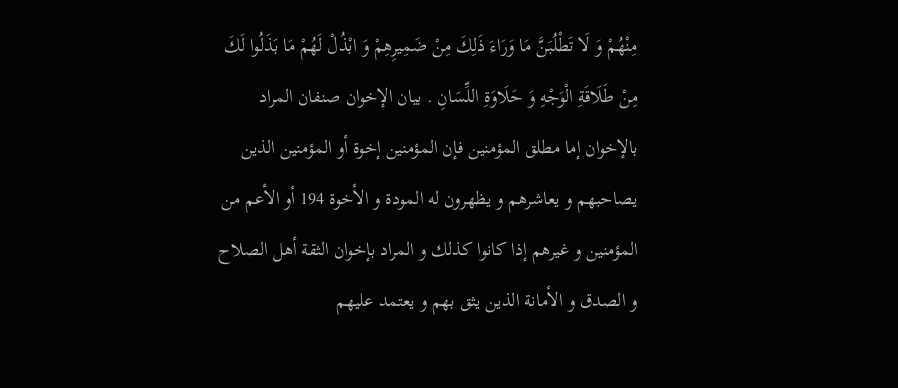مِنْهُمْ وَ لَا تَطْلُبَنَّ مَا وَرَاءَ ذَلِكَ مِنْ ضَمِيرِهِمْ وَ ابْذُلْ لَهُمْ مَا بَذَلُوا لَكَ مِنْ طَلَاقَةِ الْوَجْهِ وَ حَلَاوَةِ اللِّسَانِ . بيان الإخوان صنفان المراد بالإخوان إما مطلق المؤمنين فإن المؤمنين إخوة أو المؤمنين الذين يصاحبهم و يعاشرهم و يظهرون له المودة و الأخوة 194 أو الأعم من المؤمنين و غيرهم إذا كانوا كذلك و المراد بإخوان الثقة أهل الصلاح و الصدق و الأمانة الذين يثق بهم و يعتمد عليهم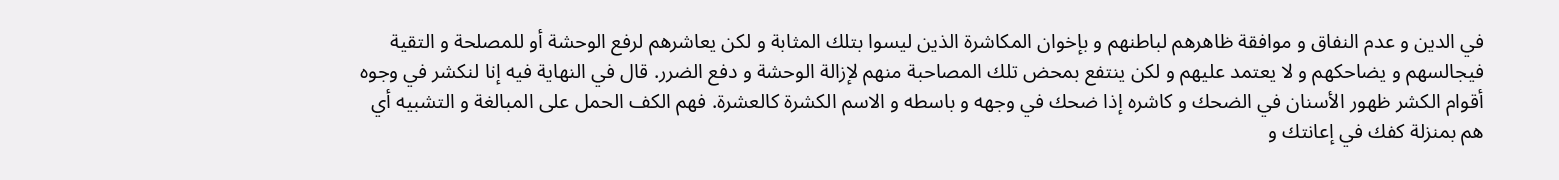في الدين و عدم النفاق و موافقة ظاهرهم لباطنهم و بإخوان المكاشرة الذين ليسوا بتلك المثابة و لكن يعاشرهم لرفع الوحشة أو للمصلحة و التقية فيجالسهم و يضاحكهم و لا يعتمد عليهم و لكن ينتفع بمحض تلك المصاحبة منهم لإزالة الوحشة و دفع الضرر. قال في النهاية فيه إنا لنكشر في وجوه أقوام الكشر ظهور الأسنان في الضحك و كاشره إذا ضحك في وجهه و باسطه و الاسم الكشرة كالعشرة. فهم الكف الحمل على المبالغة و التشبيه أي هم بمنزلة كفك في إعانتك و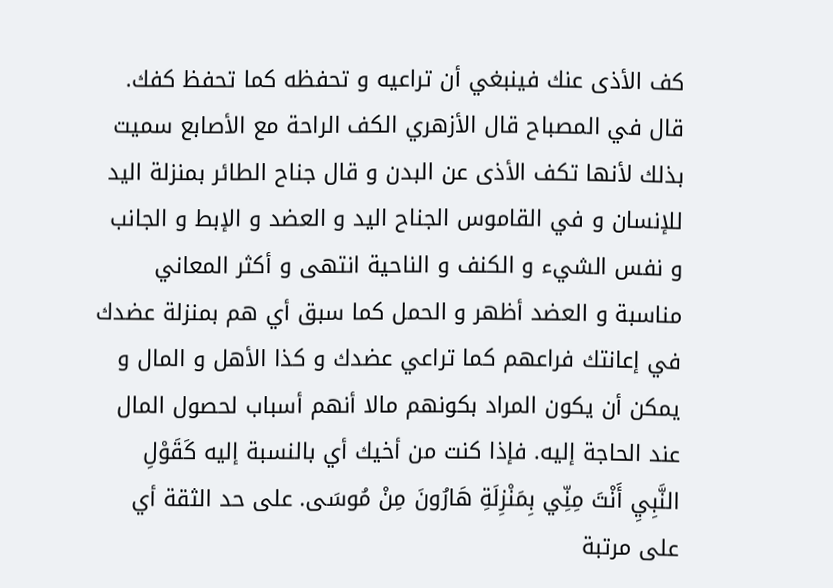كف الأذى عنك فينبغي أن تراعيه و تحفظه كما تحفظ كفك. قال في المصباح قال الأزهري الكف الراحة مع الأصابع سميت بذلك لأنها تكف الأذى عن البدن و قال جناح الطائر بمنزلة اليد للإنسان و في القاموس الجناح اليد و العضد و الإبط و الجانب و نفس الشيء و الكنف و الناحية انتهى و أكثر المعاني مناسبة و العضد أظهر و الحمل كما سبق أي هم بمنزلة عضدك في إعانتك فراعهم كما تراعي عضدك و كذا الأهل و المال و يمكن أن يكون المراد بكونهم مالا أنهم أسباب لحصول المال عند الحاجة إليه. فإذا كنت من أخيك أي بالنسبة إليه كَقَوْلِ النَّبِيِ أَنْتَ مِنِّي بِمَنْزِلَةِ هَارُونَ مِنْ مُوسَى. على حد الثقة أي على مرتبة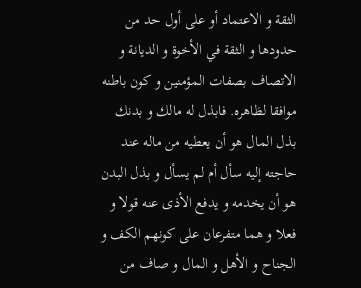الثقة و الاعتماد أو على أول حد من حدودها و الثقة في الأخوة و الديانة و الاتصاف بصفات المؤمنين و كون باطنه موافقا لظاهره. فابذل له مالك و بدنك بذل المال هو أن يعطيه من ماله عند حاجته إليه سأل أم لم يسأل و بذل البدن هو أن يخدمه و يدفع الأذى عنه قولا و فعلا و هما متفرعان على كونهم الكف و الجناح و الأهل و المال و صاف من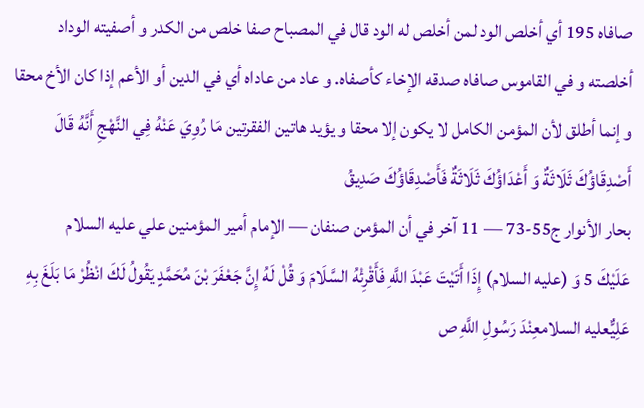صافاه 195 أي أخلص الود لمن أخلص له الود قال في المصباح صفا خلص من الكدر و أصفيته الوداد أخلصته و في القاموس صافاه صدقه الإخاء كأصفاه. و عاد من عاداه أي في الدين أو الأعم إذا كان الأخ محقا و إنما أطلق لأن المؤمن الكامل لا يكون إلا محقا و يؤيد هاتين الفقرتين مَا رُوِيَ عَنْهُ فِي النَّهْجِ أَنَّهُ قَالَ أَصْدِقَاؤُكَ ثَلَاثَةٌ وَ أَعْدَاؤُكَ ثَلَاثَةٌ فَأَصْدِقَاؤُكَ صَدِيقُ
بحار الأنوار ج55-73 — 11 آخر في أن المؤمن صنفان — الإمام أمير المؤمنين علي عليه السلام
عَلَيْكَ 5 وَ (عليه السلام) إِذَا أَتَيْتَ عَبْدَ اللَّهِ فَأَقْرِئْهُ السَّلَامَ وَ قُلْ لَهُ إِنَّ جَعْفَرَ بْنَ مُحَمَّدٍ يَقُولُ لَكَ انْظُرْ مَا بَلَغَ بِهِ عَلِيٌّعليه السلامعِنْدَ رَسُولِ اللَّهِ ص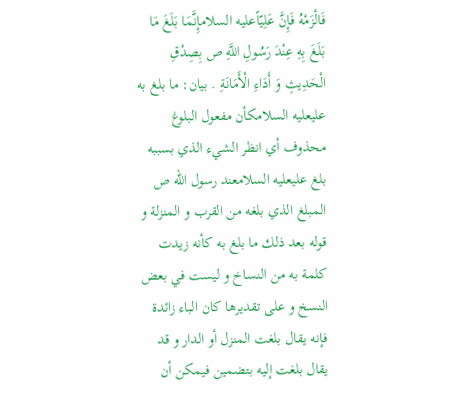فَالْزَمْهُ فَإِنَّ عَلِيّاًعليه السلامإِنَّمَا بَلَغَ مَا بَلَغَ بِهِ عِنْدَ رَسُولِ اللَّهِ ص بِصِدْقِ الْحَدِيثِ وَ أَدَاءِ الْأَمَانَةِ . بيان: ما بلغ به عليعليه السلامكأن مفعول البلوغ محذوف أي انظر الشيء الذي بسببه بلغ عليعليه السلامعند رسول الله ص المبلغ الذي بلغه من القرب و المنزلة و قوله بعد ذلك ما بلغ به كأنه زيدت كلمة به من النساخ و ليست في بعض النسخ و على تقديرها كان الباء زائدة فإنه يقال بلغت المنزل أو الدار و قد يقال بلغت إليه بتضمين فيمكن أن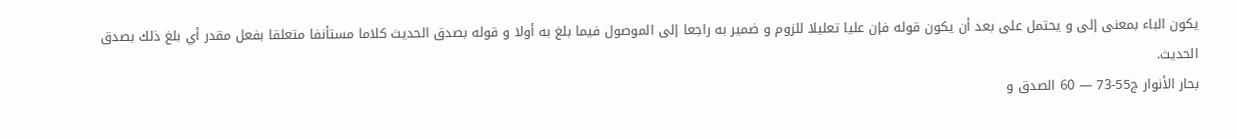يكون الباء بمعنى إلى و يحتمل على بعد أن يكون قوله فإن عليا تعليلا للزوم و ضمير به راجعا إلى الموصول فيما بلغ به أولا و قوله بصدق الحديث كلاما مستأنفا متعلقا بفعل مقدر أي بلغ ذلك بصدق الحديث.
بحار الأنوار ج55-73 — 60 الصدق و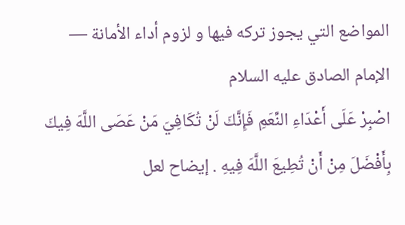المواضع التي يجوز تركه فيها و لزوم أداء الأمانة — الإمام الصادق عليه السلام
اصْبِرْ عَلَى أَعْدَاءِ النِّعَمِ فَإِنَّكَ لَنْ تُكَافِيَ مَنْ عَصَى اللَّهَ فِيكَ بِأَفْضَلَ مِنْ أَنْ تُطِيعَ اللَّهَ فِيهِ . إيضاح لعل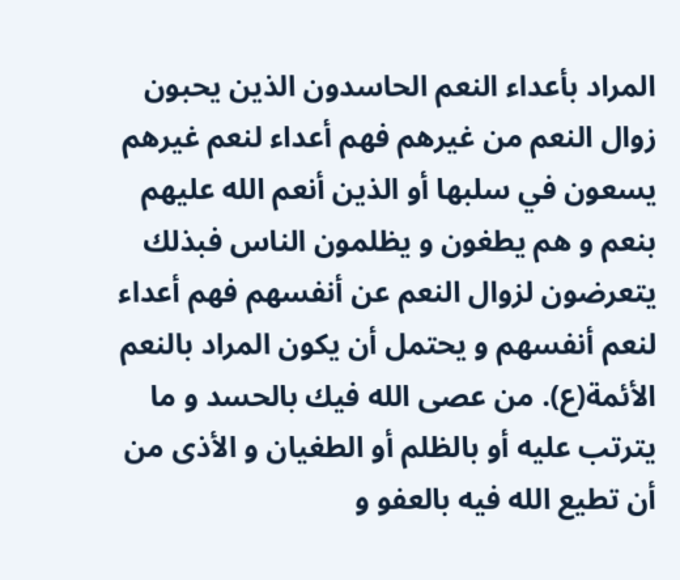المراد بأعداء النعم الحاسدون الذين يحبون زوال النعم من غيرهم فهم أعداء لنعم غيرهم يسعون في سلبها أو الذين أنعم الله عليهم بنعم و هم يطغون و يظلمون الناس فبذلك يتعرضون لزوال النعم عن أنفسهم فهم أعداء لنعم أنفسهم و يحتمل أن يكون المراد بالنعم الأئمة(ع). من عصى الله فيك بالحسد و ما يترتب عليه أو بالظلم أو الطغيان و الأذى من أن تطيع الله فيه بالعفو و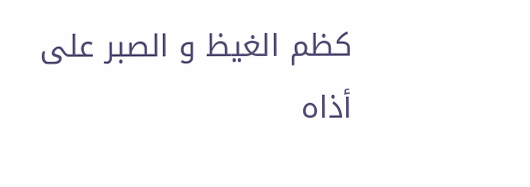كظم الغيظ و الصبر على أذاه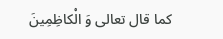كما قال تعالى وَ الْكاظِمِينَ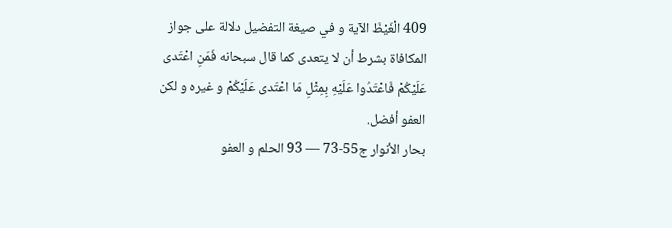409 الْغَيْظَ الآية و في صيغة التفضيل دلالة على جواز المكافاة بشرط أن لا يتعدى كما قال سبحانه فَمَنِ اعْتَدى عَلَيْكُمْ فَاعْتَدُوا عَلَيْهِ بِمِثْلِ مَا اعْتَدى عَلَيْكُمْ و غيره و لكن العفو أفضل.
بحار الأنوار ج55-73 — 93 الحلم و العفو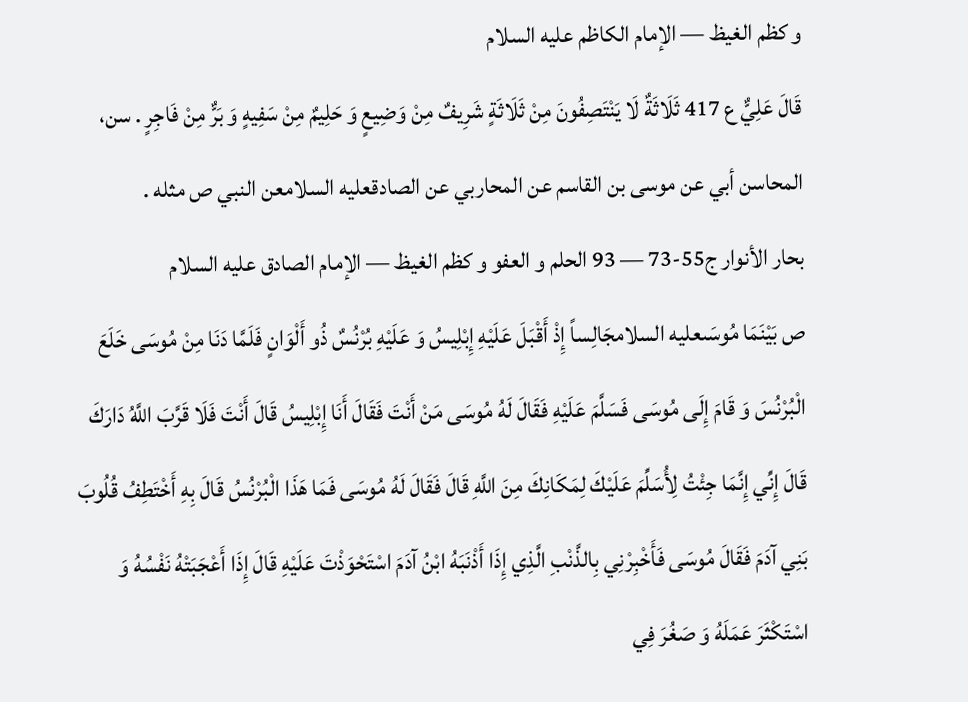و كظم الغيظ — الإمام الكاظم عليه السلام
قَالَ عَلِيٌّ ع 417 ثَلَاثَةٌ لَا يَنْتَصِفُونَ مِنْ ثَلَاثَةٍ شَرِيفٌ مِنْ وَضِيعٍ وَ حَلِيمٌ مِنْ سَفِيهٍ وَ بَرٌّ مِنْ فَاجِرٍ . سن، المحاسن أبي عن موسى بن القاسم عن المحاربي عن الصادقعليه السلامعن النبي ص مثله .
بحار الأنوار ج55-73 — 93 الحلم و العفو و كظم الغيظ — الإمام الصادق عليه السلام
ص بَيْنَمَا مُوسَىعليه السلامجَالِساً إِذْ أَقْبَلَ عَلَيْهِ إِبْلِيسُ وَ عَلَيْهِ بُرْنُسٌ ذُو أَلْوَانٍ فَلَمَّا دَنَا مِنْ مُوسَى خَلَعَ الْبُرْنُسَ وَ قَامَ إِلَى مُوسَى فَسَلَّمَ عَلَيْهِ فَقَالَ لَهُ مُوسَى مَنْ أَنْتَ فَقَالَ أَنَا إِبْلِيسُ قَالَ أَنْتَ فَلَا قَرَّبَ اللَّهُ دَارَكَ قَالَ إِنِّي إِنَّمَا جِئْتُ لِأُسَلِّمَ عَلَيْكَ لِمَكَانِكَ مِنَ اللَّهِ قَالَ فَقَالَ لَهُ مُوسَى فَمَا هَذَا الْبُرْنُسُ قَالَ بِهِ أَخْتَطِفُ قُلُوبَ بَنِي آدَمَ فَقَالَ مُوسَى فَأَخْبِرْنِي بِالذَّنْبِ الَّذِي إِذَا أَذْنَبَهُ ابْنُ آدَمَ اسْتَحْوَذْتَ عَلَيْهِ قَالَ إِذَا أَعْجَبَتْهُ نَفْسُهُ وَ اسْتَكْثَرَ عَمَلَهُ وَ صَغُرَ فِي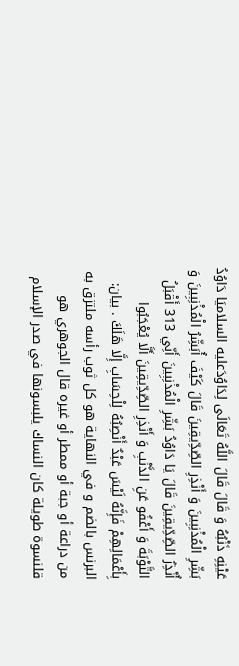عَيْنِهِ ذَنْبُهُ وَ قَالَ قَالَ اللَّهُ تَعَالَى لِدَاوُدَعليه السلاميَا دَاوُدُ بَشِّرِ الْمُذْنِبِينَ وَ أَنْذِرِ الصِّدِّيقِينَ قَالَ كَيْفَ أُبَشِّرُ الْمُذْنِبِينَ وَ أُنْذِرُ الصِّدِّيقِينَ قَالَ يَا دَاوُدُ بَشِّرِ الْمُذْنِبِينَ أَنِّي 313 أَقْبَلُ التَّوْبَةَ وَ أَعْفُو عَنِ الذَّنْبِ وَ أَنْذِرِ الصِّدِّيقِينَ أَلَّا يُعْجَبُوا بِأَعْمَالِهِمْ فَإِنَّهُ لَيْسَ عَبْدٌ أَنْصِبُهُ لِلْحِسَابِ إِلَّا هَلَكَ . بيان: البرنس بالضم و في النهاية هو كل ثوب رأسه ملتزق به من دراعة أو جبة أو ممطر أو غيره قال الجوهري هو قلنسوة طويلة كان النساك يلبسونها في صدر الإسلام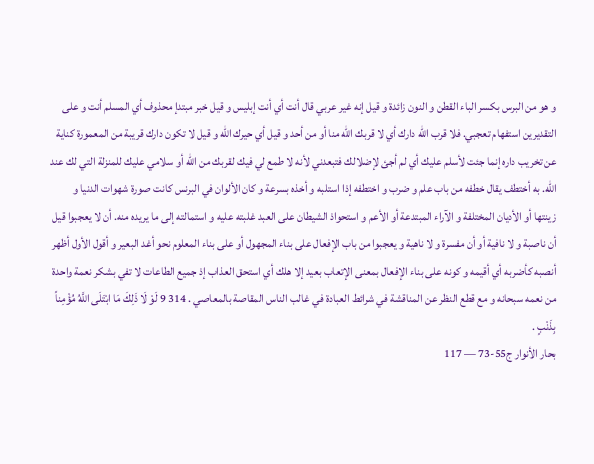و هو من البرس بكسر الباء القطن و النون زائدة و قيل إنه غير عربي قال أنت أي أنت إبليس و قيل خبر مبتدإ محذوف أي المسلم أنت و على التقديرين استفهام تعجبي. فلا قرب الله دارك أي لا قربك الله منا أو من أحد و قيل أي حيرك الله و قيل لا تكون دارك قريبة من المعمورة كناية عن تخريب داره إنما جئت لأسلم عليك أي لم أجئ لإضلالك فتبعدني لأنه لا طمع لي فيك لقربك من الله أو سلامي عليك للمنزلة التي لك عند الله. به أختطف يقال خطفه من باب علم و ضرب و اختطفه إذا استلبه و أخذه بسرعة و كان الألوان في البرنس كانت صورة شهوات الدنيا و زينتها أو الأديان المختلفة و الآراء المبتدعة أو الأعم و استحواذ الشيطان على العبد غلبته عليه و استمالته إلى ما يريده منه. أن لا يعجبوا قيل أن ناصبة و لا نافية أو أن مفسرة و لا ناهية و يعجبوا من باب الإفعال على بناء المجهول أو على بناء المعلوم نحو أغد البعير و أقول الأول أظهر أنصبه كأضربه أي أقيمه و كونه على بناء الإفعال بمعنى الإتعاب بعيد إلا هلك أي استحق العذاب إذ جميع الطاعات لا تفي بشكر نعمة واحدة من نعمه سبحانه و مع قطع النظر عن المناقشة في شرائط العبادة في غالب الناس المقاصة بالمعاصي . 314 9 لَوْ لَا ذَلِكَ مَا ابْتَلَى اللَّهُ مُؤْمِناً بِذَنْبٍ .
بحار الأنوار ج55-73 — 117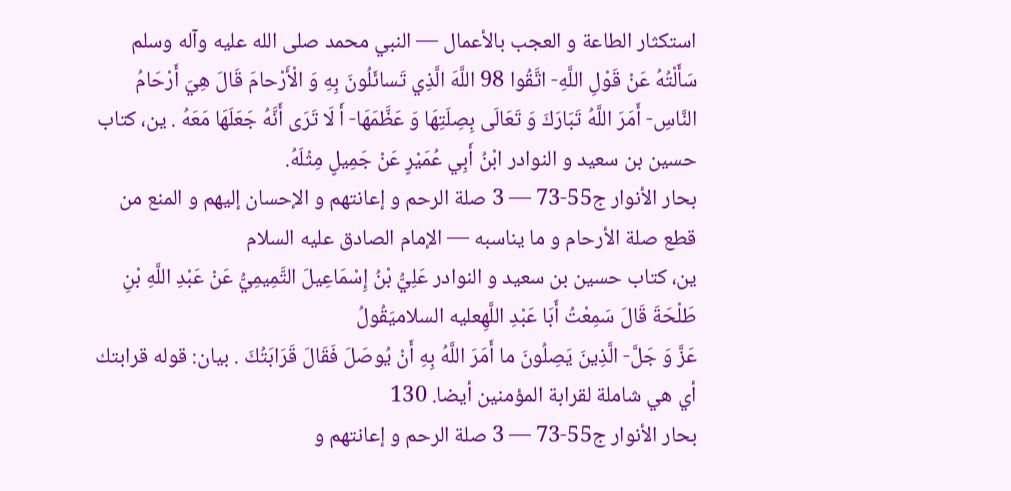استكثار الطاعة و العجب بالأعمال — النبي محمد صلى الله عليه وآله وسلم
سَأَلْتُهُ عَنْ قَوْلِ اللَّهِ- اتَّقُوا 98 اللَّهَ الَّذِي تَسائَلُونَ بِهِ وَ الْأَرْحامَ قَالَ هِيَ أَرْحَامُ النَّاسِ- أَمَرَ اللَّهُ تَبَارَكَ وَ تَعَالَى بِصِلَتِهَا وَ عَظَّمَهَا- أَ لَا تَرَى أَنَّهُ جَعَلَهَا مَعَهُ . ين، كتاب حسين بن سعيد و النوادر ابْنُ أَبِي عُمَيْرٍ عَنْ جَمِيلٍ مِثْلَهُ.
بحار الأنوار ج55-73 — 3 صلة الرحم و إعانتهم و الإحسان إليهم و المنع من قطع صلة الأرحام و ما يناسبه — الإمام الصادق عليه السلام
ين، كتاب حسين بن سعيد و النوادر عَلِيُّ بْنُ إِسْمَاعِيلَ التَّمِيمِيُّ عَنْ عَبْدِ اللَّهِ بْنِ طَلْحَةَ قَالَ سَمِعْتُ أَبَا عَبْدِ اللَّهِعليه السلاميَقُولُ
عَزَّ وَ جَلَّ- الَّذِينَ يَصِلُونَ ما أَمَرَ اللَّهُ بِهِ أَنْ يُوصَلَ فَقَالَ قَرَابَتُكَ . بيان: قوله قرابتك أي هي شاملة لقرابة المؤمنين أيضا. 130
بحار الأنوار ج55-73 — 3 صلة الرحم و إعانتهم و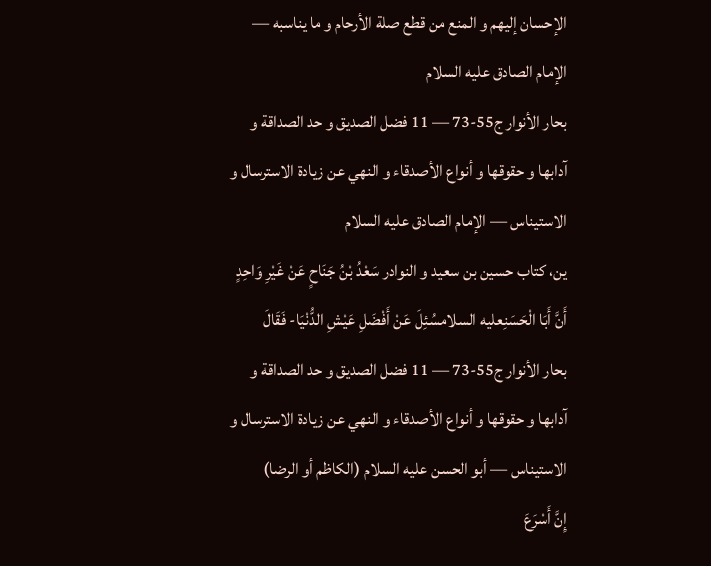الإحسان إليهم و المنع من قطع صلة الأرحام و ما يناسبه — الإمام الصادق عليه السلام
بحار الأنوار ج55-73 — 11 فضل الصديق و حد الصداقة و آدابها و حقوقها و أنواع الأصدقاء و النهي عن زيادة الاسترسال و الاستيناس — الإمام الصادق عليه السلام
ين، كتاب حسين بن سعيد و النوادر سَعْدُ بْنُ جَنَاحٍ عَنْ غَيْرِ وَاحِدٍ أَنَّ أَبَا الْحَسَنِعليه السلامسُئِلَ عَنْ أَفْضَلِ عَيْشِ الدُّنْيَا- فَقَالَ
بحار الأنوار ج55-73 — 11 فضل الصديق و حد الصداقة و آدابها و حقوقها و أنواع الأصدقاء و النهي عن زيادة الاسترسال و الاستيناس — أبو الحسن عليه السلام (الكاظم أو الرضا)
إِنَّ أَسْرَعَ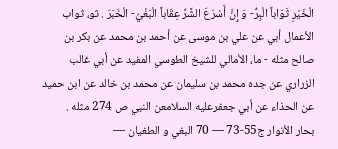الْخَيْرِ ثَوَاباً الْبِرُّ- وَ إِنَّ أَسْرَعَ الشَّرِّ عِقَاباً الْبَغْيُ- الْخَبَرَ . ثو، ثواب الأعمال أبي عن علي بن موسى عن أحمد بن محمد عن بكر بن صالح مثله - ما، الأمالي للشيخ الطوسي المفيد عن أبي غالب الزراري عن جده محمد بن سليمان عن محمد بن خالد عن ابن حميد عن الحذاء عن أبي جعفرعليه السلامعن النبي ص 274 مثله .
بحار الأنوار ج55-73 — 70 البغي و الطغيان —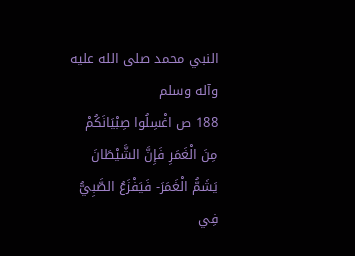النبي محمد صلى الله عليه وآله وسلم
188 ص اغْسِلُوا صِبْيَانَكُمْ مِنَ الْغَمَرِ فَإِنَّ الشَّيْطَانَ يَشَمُّ الْغَمَرَ- فَيَفْزَعُ الصَّبِيُّ فِي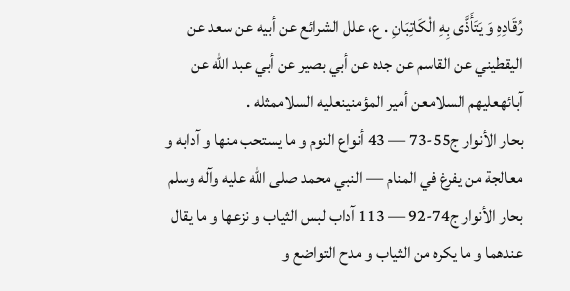رُقَادِهِ وَ يَتَأَذَّى بِهِ الْكَاتِبَانِ . ع، علل الشرائع عن أبيه عن سعد عن اليقطيني عن القاسم عن جده عن أبي بصير عن أبي عبد الله عن آبائهعليهم السلامعن أمير المؤمنينعليه السلاممثله .
بحار الأنوار ج55-73 — 43 أنواع النوم و ما يستحب منها و آدابه و معالجة من يفرغ في المنام — النبي محمد صلى الله عليه وآله وسلم
بحار الأنوار ج74-92 — 113 آداب لبس الثياب و نزعها و ما يقال عندهما و ما يكره من الثياب و مدح التواضع و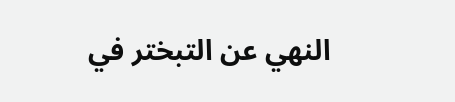النهي عن التبختر في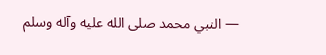— النبي محمد صلى الله عليه وآله وسلم